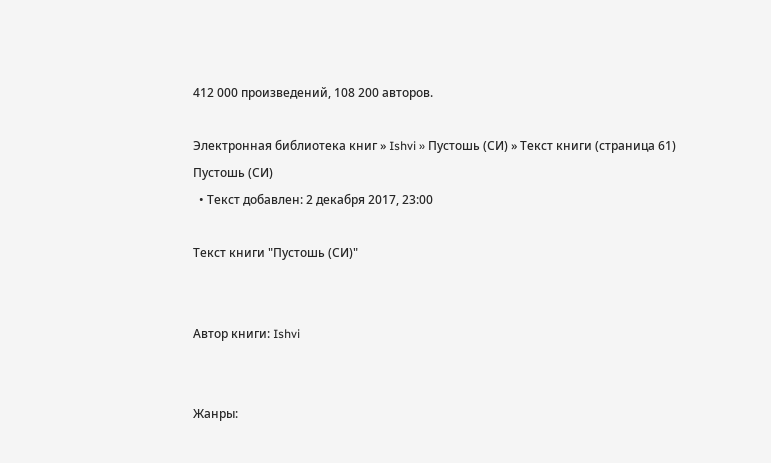412 000 произведений, 108 200 авторов.

Электронная библиотека книг » Ishvi » Пустошь (СИ) » Текст книги (страница 61)
Пустошь (СИ)
  • Текст добавлен: 2 декабря 2017, 23:00

Текст книги "Пустошь (СИ)"


Автор книги: Ishvi


Жанры: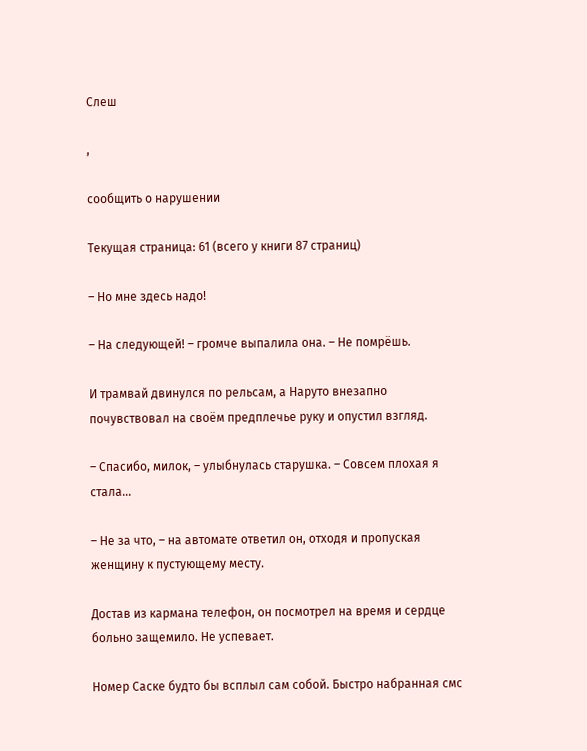Слеш

,

сообщить о нарушении

Текущая страница: 61 (всего у книги 87 страниц)

– Но мне здесь надо!

– На следующей! – громче выпалила она. – Не помрёшь.

И трамвай двинулся по рельсам, а Наруто внезапно почувствовал на своём предплечье руку и опустил взгляд.

– Спасибо, милок, – улыбнулась старушка. – Совсем плохая я стала…

– Не за что, – на автомате ответил он, отходя и пропуская женщину к пустующему месту.

Достав из кармана телефон, он посмотрел на время и сердце больно защемило. Не успевает.

Номер Саске будто бы всплыл сам собой. Быстро набранная смс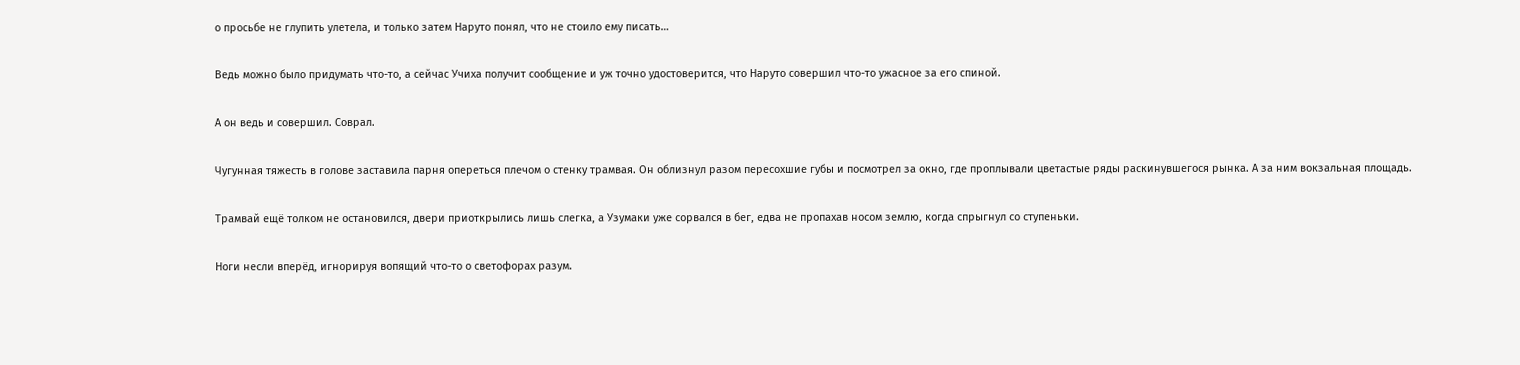о просьбе не глупить улетела, и только затем Наруто понял, что не стоило ему писать…

Ведь можно было придумать что-то, а сейчас Учиха получит сообщение и уж точно удостоверится, что Наруто совершил что-то ужасное за его спиной.

А он ведь и совершил. Соврал.

Чугунная тяжесть в голове заставила парня опереться плечом о стенку трамвая. Он облизнул разом пересохшие губы и посмотрел за окно, где проплывали цветастые ряды раскинувшегося рынка. А за ним вокзальная площадь.

Трамвай ещё толком не остановился, двери приоткрылись лишь слегка, а Узумаки уже сорвался в бег, едва не пропахав носом землю, когда спрыгнул со ступеньки.

Ноги несли вперёд, игнорируя вопящий что-то о светофорах разум.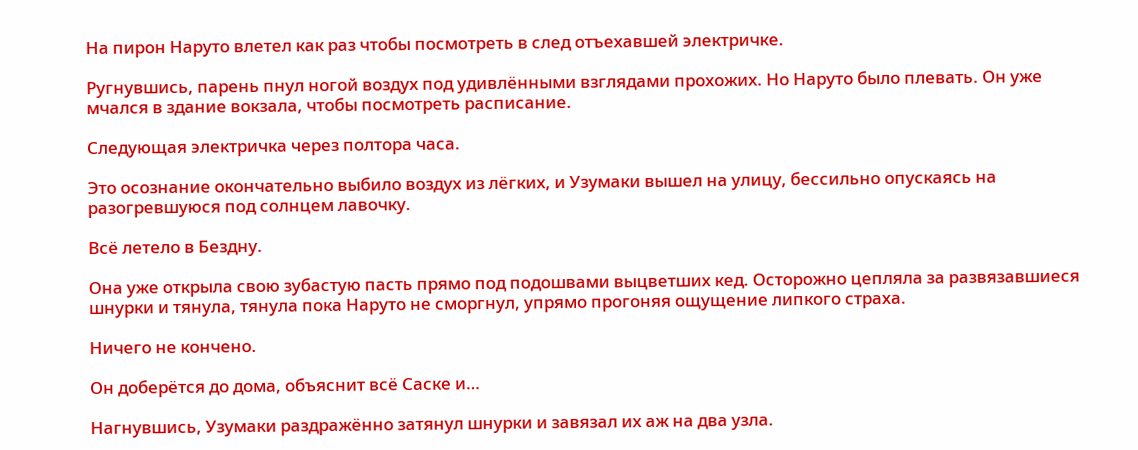На пирон Наруто влетел как раз чтобы посмотреть в след отъехавшей электричке.

Ругнувшись, парень пнул ногой воздух под удивлёнными взглядами прохожих. Но Наруто было плевать. Он уже мчался в здание вокзала, чтобы посмотреть расписание.

Следующая электричка через полтора часа.

Это осознание окончательно выбило воздух из лёгких, и Узумаки вышел на улицу, бессильно опускаясь на разогревшуюся под солнцем лавочку.

Всё летело в Бездну.

Она уже открыла свою зубастую пасть прямо под подошвами выцветших кед. Осторожно цепляла за развязавшиеся шнурки и тянула, тянула пока Наруто не сморгнул, упрямо прогоняя ощущение липкого страха.

Ничего не кончено.

Он доберётся до дома, объяснит всё Саске и…

Нагнувшись, Узумаки раздражённо затянул шнурки и завязал их аж на два узла.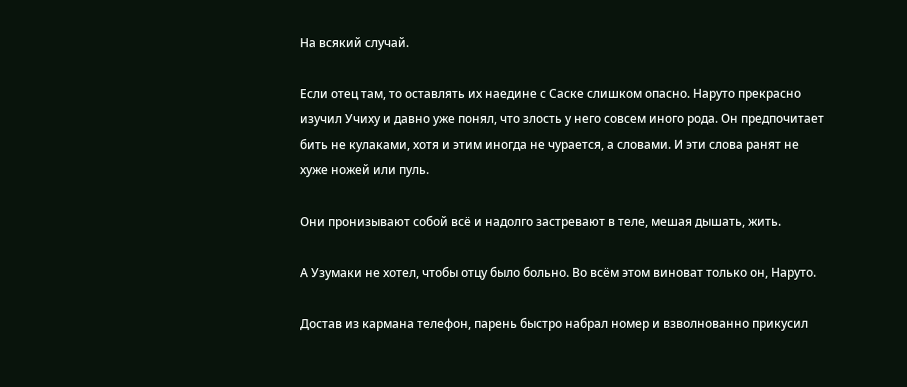На всякий случай.

Если отец там, то оставлять их наедине с Саске слишком опасно. Наруто прекрасно изучил Учиху и давно уже понял, что злость у него совсем иного рода. Он предпочитает бить не кулаками, хотя и этим иногда не чурается, а словами. И эти слова ранят не хуже ножей или пуль.

Они пронизывают собой всё и надолго застревают в теле, мешая дышать, жить.

А Узумаки не хотел, чтобы отцу было больно. Во всём этом виноват только он, Наруто.

Достав из кармана телефон, парень быстро набрал номер и взволнованно прикусил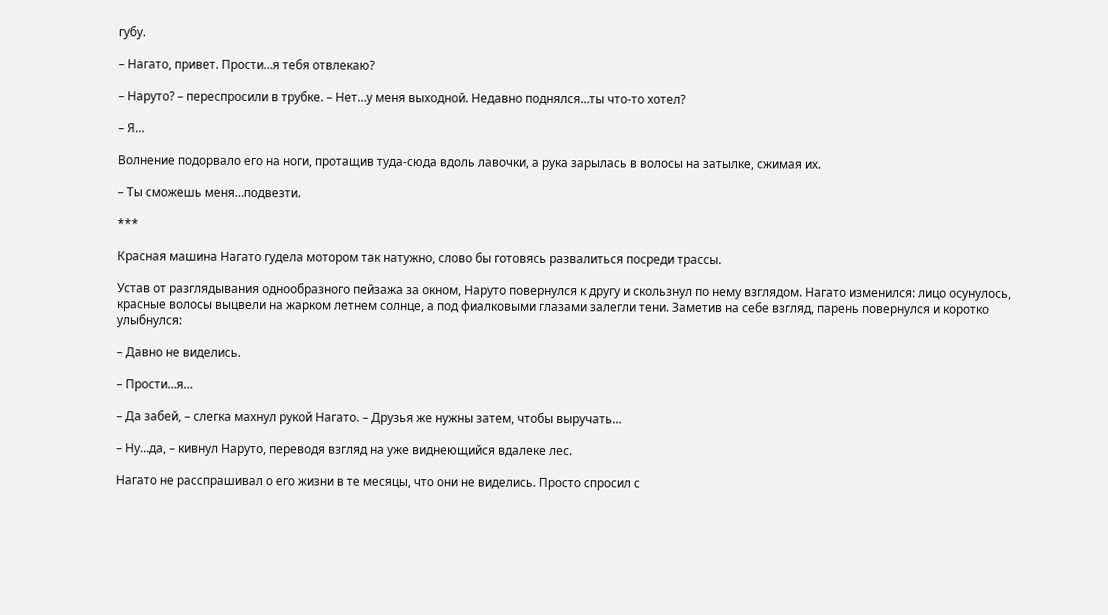губу.

– Нагато, привет. Прости…я тебя отвлекаю?

– Наруто? – переспросили в трубке. – Нет…у меня выходной. Недавно поднялся…ты что-то хотел?

– Я…

Волнение подорвало его на ноги, протащив туда-сюда вдоль лавочки, а рука зарылась в волосы на затылке, сжимая их.

– Ты сможешь меня…подвезти.

***

Красная машина Нагато гудела мотором так натужно, слово бы готовясь развалиться посреди трассы.

Устав от разглядывания однообразного пейзажа за окном, Наруто повернулся к другу и скользнул по нему взглядом. Нагато изменился: лицо осунулось, красные волосы выцвели на жарком летнем солнце, а под фиалковыми глазами залегли тени. Заметив на себе взгляд, парень повернулся и коротко улыбнулся:

– Давно не виделись.

– Прости…я…

– Да забей, – слегка махнул рукой Нагато. – Друзья же нужны затем, чтобы выручать…

– Ну…да, – кивнул Наруто, переводя взгляд на уже виднеющийся вдалеке лес.

Нагато не расспрашивал о его жизни в те месяцы, что они не виделись. Просто спросил с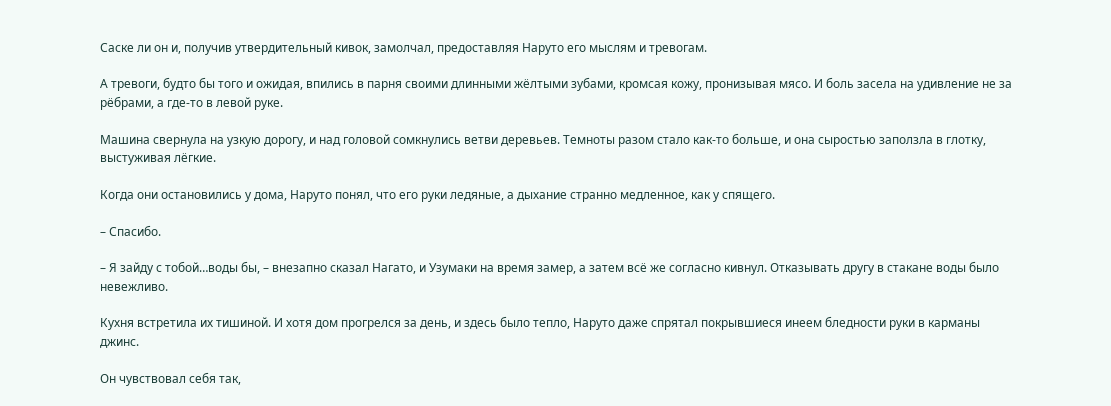Саске ли он и, получив утвердительный кивок, замолчал, предоставляя Наруто его мыслям и тревогам.

А тревоги, будто бы того и ожидая, впились в парня своими длинными жёлтыми зубами, кромсая кожу, пронизывая мясо. И боль засела на удивление не за рёбрами, а где-то в левой руке.

Машина свернула на узкую дорогу, и над головой сомкнулись ветви деревьев. Темноты разом стало как-то больше, и она сыростью заползла в глотку, выстуживая лёгкие.

Когда они остановились у дома, Наруто понял, что его руки ледяные, а дыхание странно медленное, как у спящего.

– Спасибо.

– Я зайду с тобой…воды бы, – внезапно сказал Нагато, и Узумаки на время замер, а затем всё же согласно кивнул. Отказывать другу в стакане воды было невежливо.

Кухня встретила их тишиной. И хотя дом прогрелся за день, и здесь было тепло, Наруто даже спрятал покрывшиеся инеем бледности руки в карманы джинс.

Он чувствовал себя так,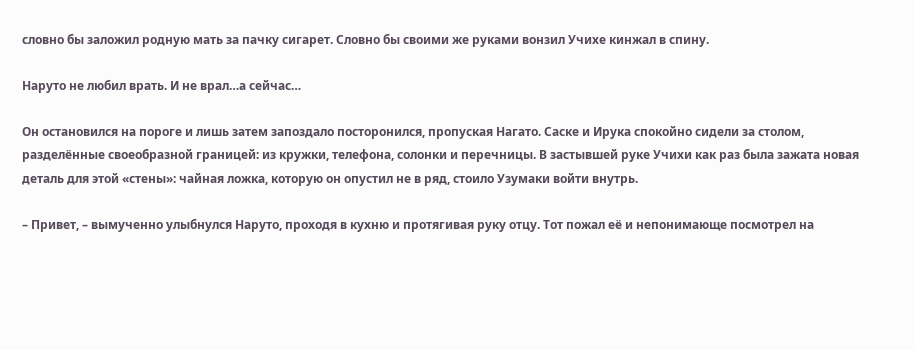словно бы заложил родную мать за пачку сигарет. Словно бы своими же руками вонзил Учихе кинжал в спину.

Наруто не любил врать. И не врал…а сейчас…

Он остановился на пороге и лишь затем запоздало посторонился, пропуская Нагато. Саске и Ирука спокойно сидели за столом, разделённые своеобразной границей: из кружки, телефона, солонки и перечницы. В застывшей руке Учихи как раз была зажата новая деталь для этой «стены»: чайная ложка, которую он опустил не в ряд, стоило Узумаки войти внутрь.

– Привет, – вымученно улыбнулся Наруто, проходя в кухню и протягивая руку отцу. Тот пожал её и непонимающе посмотрел на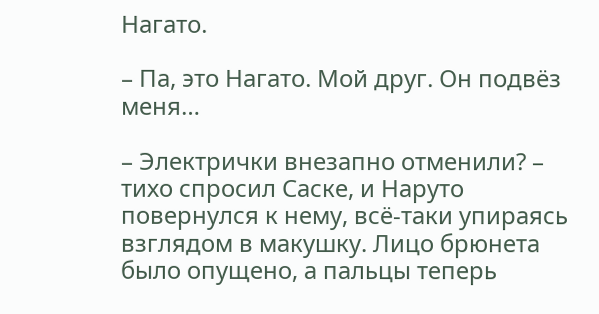Нагато.

– Па, это Нагато. Мой друг. Он подвёз меня…

– Электрички внезапно отменили? – тихо спросил Саске, и Наруто повернулся к нему, всё-таки упираясь взглядом в макушку. Лицо брюнета было опущено, а пальцы теперь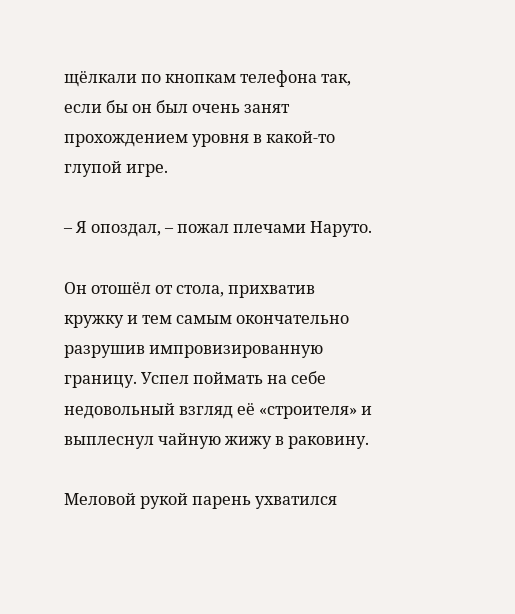щёлкали по кнопкам телефона так, если бы он был очень занят прохождением уровня в какой-то глупой игре.

– Я опоздал, – пожал плечами Наруто.

Он отошёл от стола, прихватив кружку и тем самым окончательно разрушив импровизированную границу. Успел поймать на себе недовольный взгляд её «строителя» и выплеснул чайную жижу в раковину.

Меловой рукой парень ухватился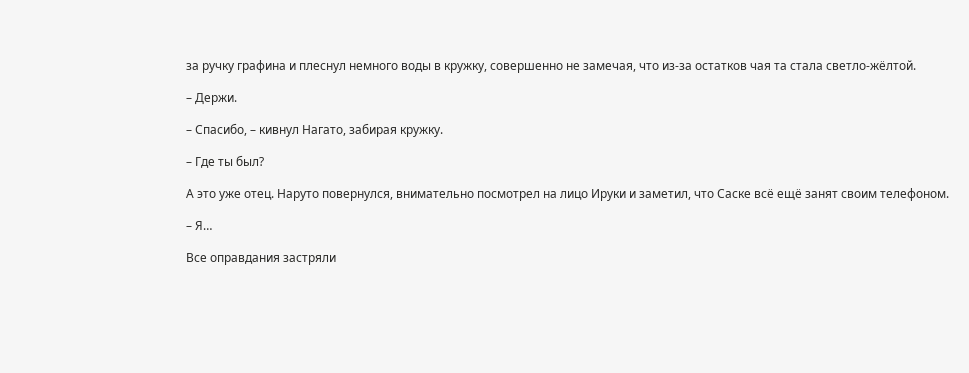за ручку графина и плеснул немного воды в кружку, совершенно не замечая, что из-за остатков чая та стала светло-жёлтой.

– Держи.

– Спасибо, – кивнул Нагато, забирая кружку.

– Где ты был?

А это уже отец. Наруто повернулся, внимательно посмотрел на лицо Ируки и заметил, что Саске всё ещё занят своим телефоном.

– Я…

Все оправдания застряли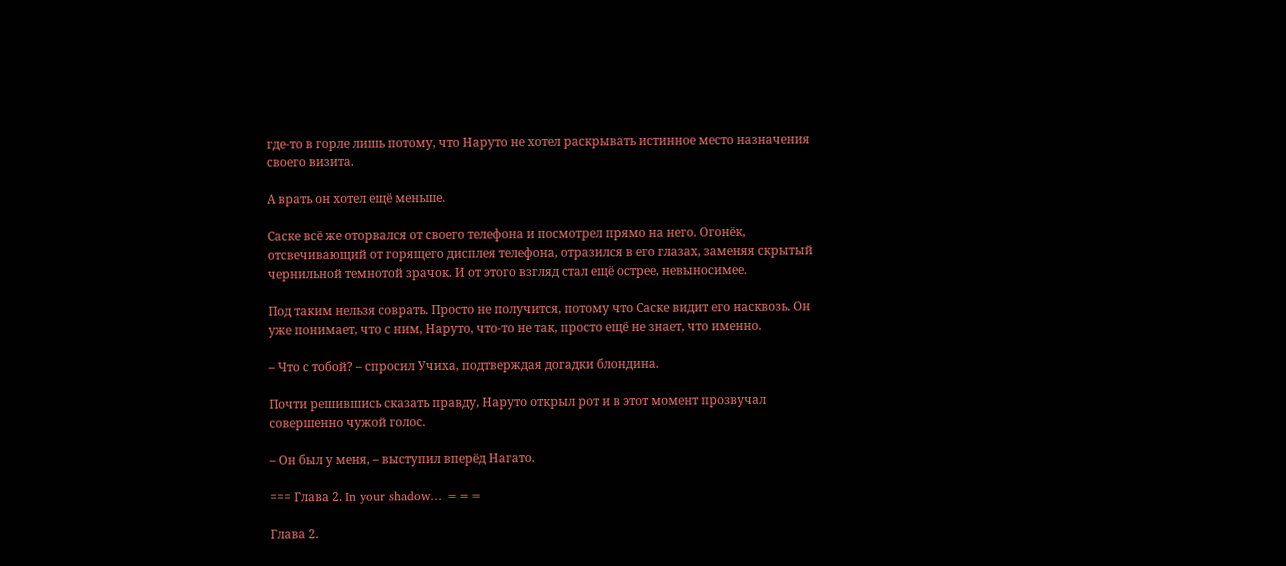где-то в горле лишь потому, что Наруто не хотел раскрывать истинное место назначения своего визита.

А врать он хотел ещё меньше.

Саске всё же оторвался от своего телефона и посмотрел прямо на него. Огонёк, отсвечивающий от горящего дисплея телефона, отразился в его глазах, заменяя скрытый чернильной темнотой зрачок. И от этого взгляд стал ещё острее, невыносимее.

Под таким нельзя соврать. Просто не получится, потому что Саске видит его насквозь. Он уже понимает, что с ним, Наруто, что-то не так, просто ещё не знает, что именно.

– Что с тобой? – спросил Учиха, подтверждая догадки блондина.

Почти решившись сказать правду, Наруто открыл рот и в этот момент прозвучал совершенно чужой голос.

– Он был у меня, – выступил вперёд Нагато.

=== Глава 2. In your shadow… ===

Глава 2.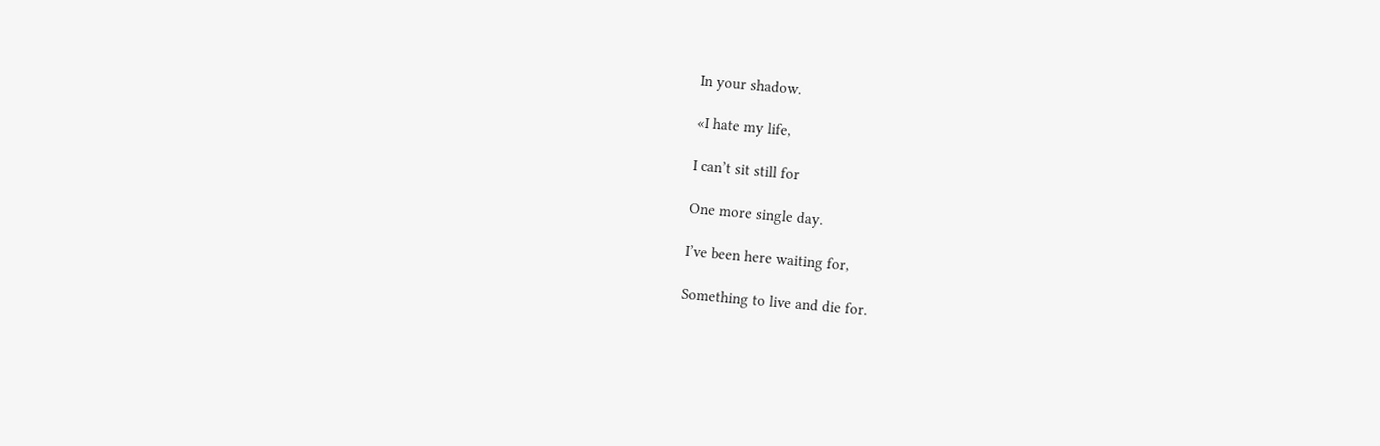In your shadow.

«I hate my life,

I can’t sit still for

One more single day.

I’ve been here waiting for,

Something to live and die for.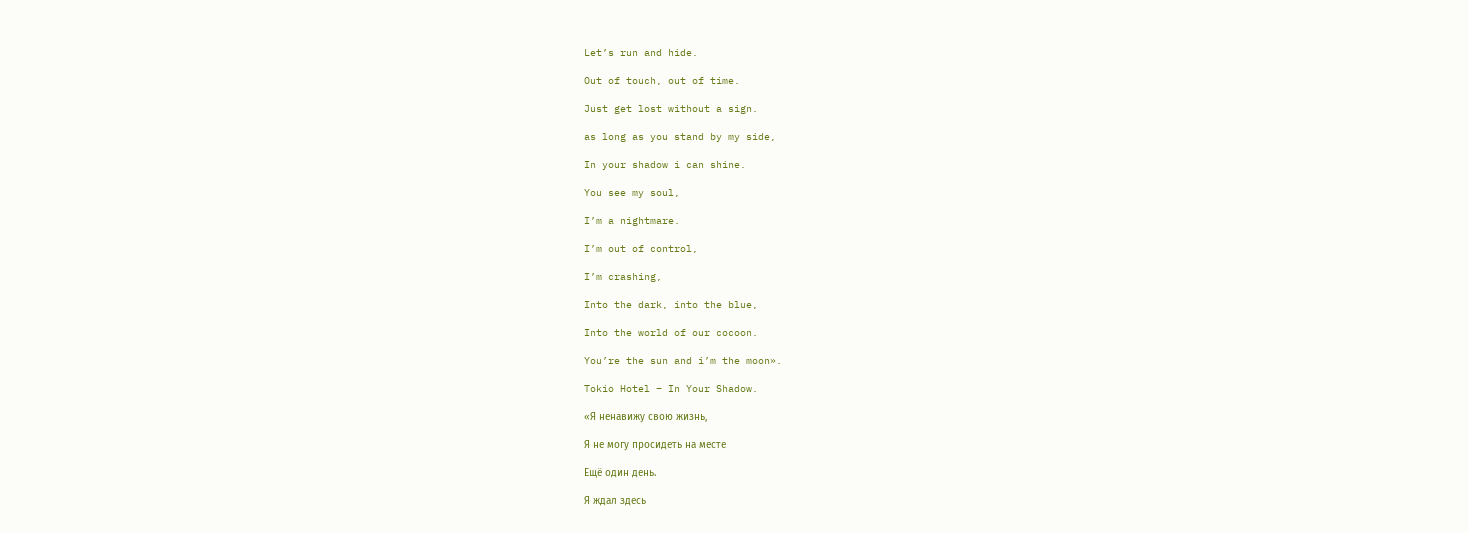Let’s run and hide.

Out of touch, out of time.

Just get lost without a sign.

as long as you stand by my side,

In your shadow i can shine.

You see my soul,

I’m a nightmare.

I’m out of control,

I’m crashing,

Into the dark, into the blue,

Into the world of our cocoon.

You’re the sun and i’m the moon».

Tokio Hotel – In Your Shadow.

«Я ненавижу свою жизнь,

Я не могу просидеть на месте

Ещё один день.

Я ждал здесь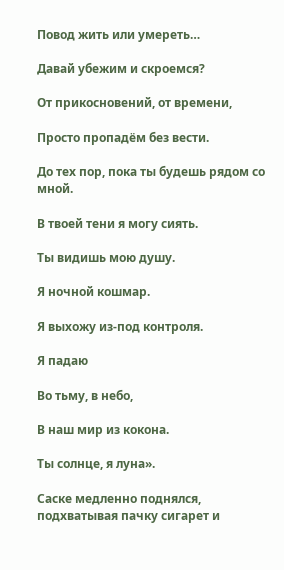Повод жить или умереть…

Давай убежим и скроемся?

От прикосновений, от времени,

Просто пропадём без вести.

До тех пор, пока ты будешь рядом со мной.

В твоей тени я могу сиять.

Ты видишь мою душу.

Я ночной кошмар.

Я выхожу из-под контроля.

Я падаю

Во тьму, в небо,

В наш мир из кокона.

Ты солнце, я луна».

Саске медленно поднялся, подхватывая пачку сигарет и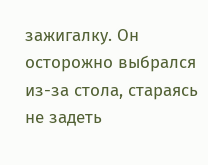зажигалку. Он осторожно выбрался из-за стола, стараясь не задеть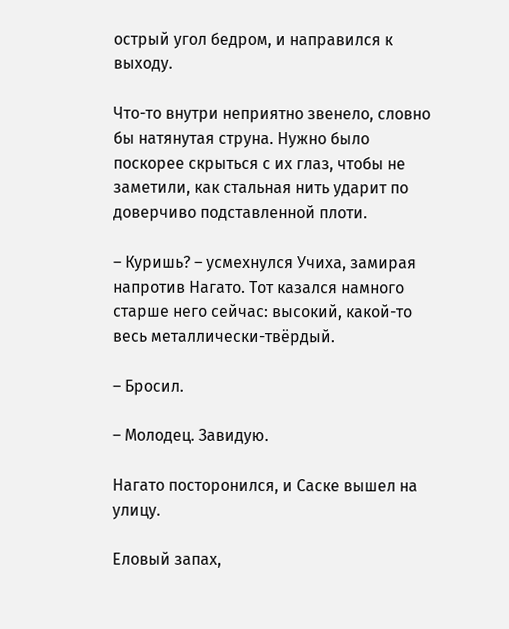острый угол бедром, и направился к выходу.

Что-то внутри неприятно звенело, словно бы натянутая струна. Нужно было поскорее скрыться с их глаз, чтобы не заметили, как стальная нить ударит по доверчиво подставленной плоти.

– Куришь? – усмехнулся Учиха, замирая напротив Нагато. Тот казался намного старше него сейчас: высокий, какой-то весь металлически-твёрдый.

– Бросил.

– Молодец. Завидую.

Нагато посторонился, и Саске вышел на улицу.

Еловый запах,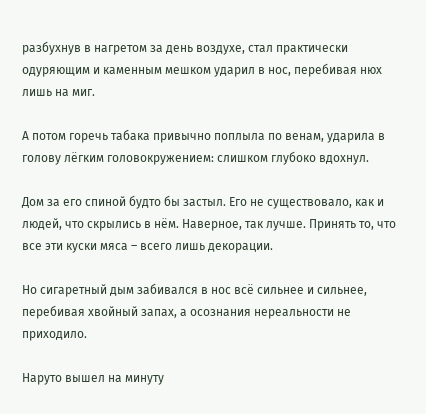разбухнув в нагретом за день воздухе, стал практически одуряющим и каменным мешком ударил в нос, перебивая нюх лишь на миг.

А потом горечь табака привычно поплыла по венам, ударила в голову лёгким головокружением: слишком глубоко вдохнул.

Дом за его спиной будто бы застыл. Его не существовало, как и людей, что скрылись в нём. Наверное, так лучше. Принять то, что все эти куски мяса – всего лишь декорации.

Но сигаретный дым забивался в нос всё сильнее и сильнее, перебивая хвойный запах, а осознания нереальности не приходило.

Наруто вышел на минуту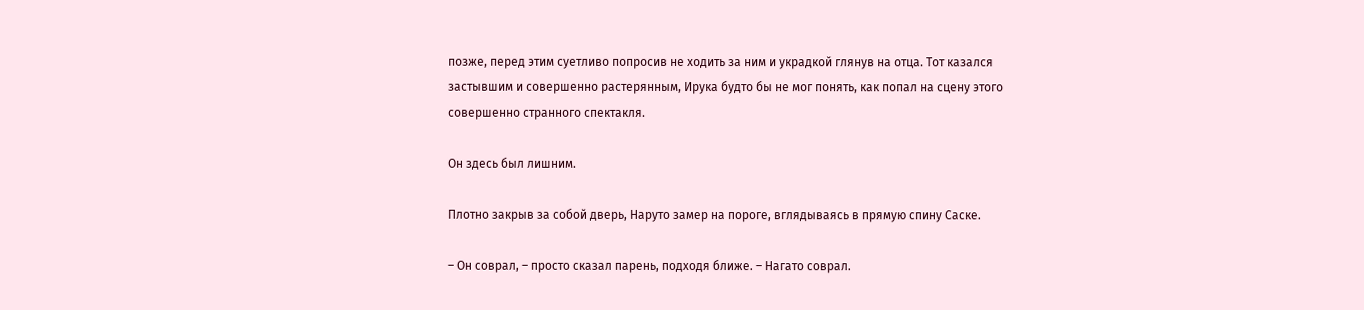позже, перед этим суетливо попросив не ходить за ним и украдкой глянув на отца. Тот казался застывшим и совершенно растерянным, Ирука будто бы не мог понять, как попал на сцену этого совершенно странного спектакля.

Он здесь был лишним.

Плотно закрыв за собой дверь, Наруто замер на пороге, вглядываясь в прямую спину Саске.

– Он соврал, – просто сказал парень, подходя ближе. – Нагато соврал.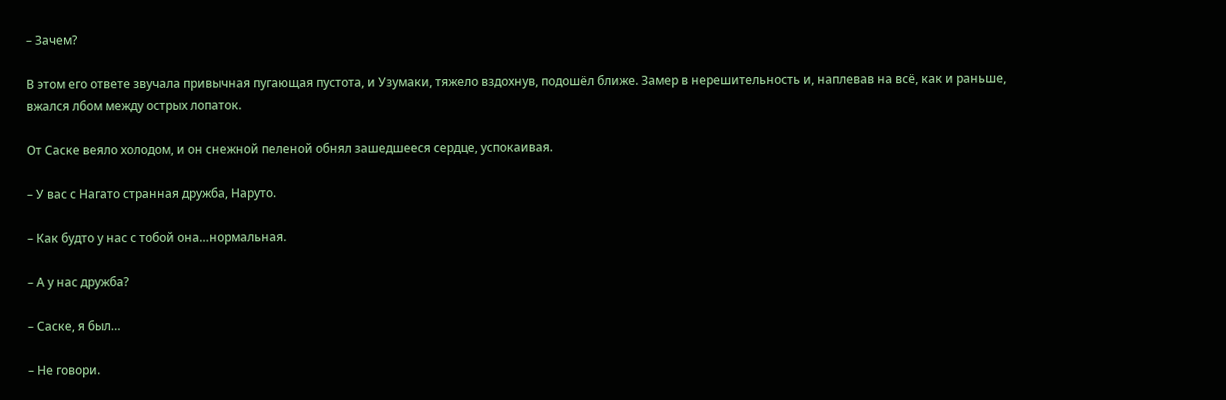– Зачем?

В этом его ответе звучала привычная пугающая пустота, и Узумаки, тяжело вздохнув, подошёл ближе. Замер в нерешительность и, наплевав на всё, как и раньше, вжался лбом между острых лопаток.

От Саске веяло холодом, и он снежной пеленой обнял зашедшееся сердце, успокаивая.

– У вас с Нагато странная дружба, Наруто.

– Как будто у нас с тобой она…нормальная.

– А у нас дружба?

– Саске, я был…

– Не говори.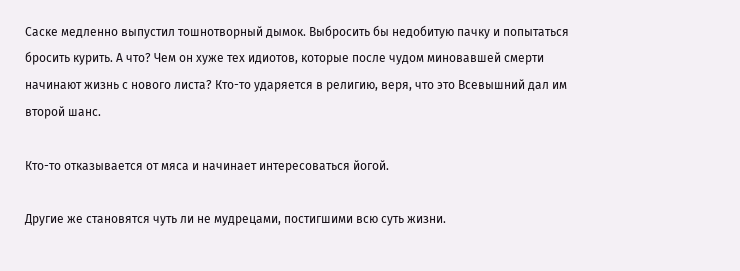Саске медленно выпустил тошнотворный дымок. Выбросить бы недобитую пачку и попытаться бросить курить. А что? Чем он хуже тех идиотов, которые после чудом миновавшей смерти начинают жизнь с нового листа? Кто-то ударяется в религию, веря, что это Всевышний дал им второй шанс.

Кто-то отказывается от мяса и начинает интересоваться йогой.

Другие же становятся чуть ли не мудрецами, постигшими всю суть жизни.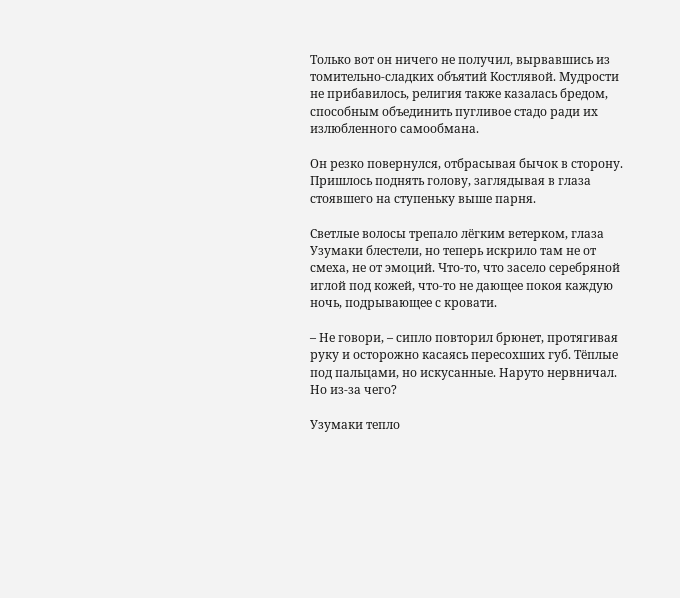Только вот он ничего не получил, вырвавшись из томительно-сладких объятий Костлявой. Мудрости не прибавилось, религия также казалась бредом, способным объединить пугливое стадо ради их излюбленного самообмана.

Он резко повернулся, отбрасывая бычок в сторону. Пришлось поднять голову, заглядывая в глаза стоявшего на ступеньку выше парня.

Светлые волосы трепало лёгким ветерком, глаза Узумаки блестели, но теперь искрило там не от смеха, не от эмоций. Что-то, что засело серебряной иглой под кожей, что-то не дающее покоя каждую ночь, подрывающее с кровати.

– Не говори, – сипло повторил брюнет, протягивая руку и осторожно касаясь пересохших губ. Тёплые под пальцами, но искусанные. Наруто нервничал. Но из-за чего?

Узумаки тепло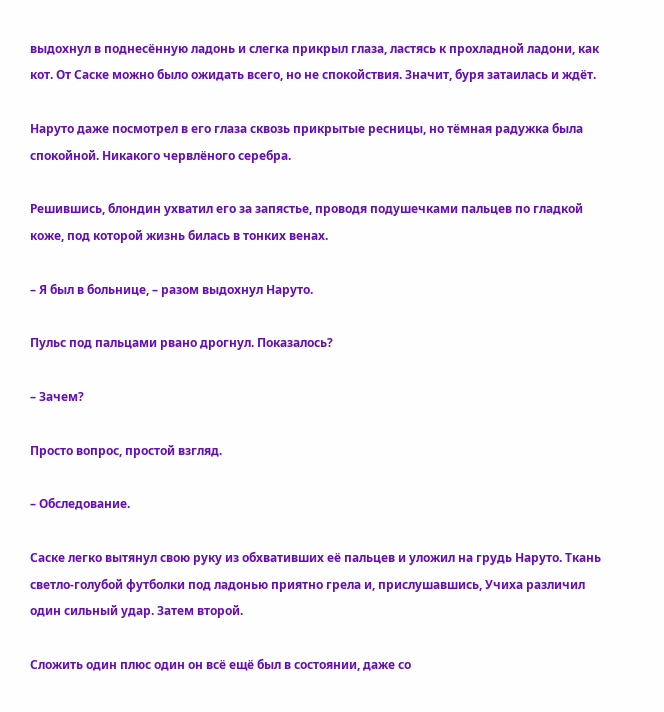выдохнул в поднесённую ладонь и слегка прикрыл глаза, ластясь к прохладной ладони, как кот. От Саске можно было ожидать всего, но не спокойствия. Значит, буря затаилась и ждёт.

Наруто даже посмотрел в его глаза сквозь прикрытые ресницы, но тёмная радужка была спокойной. Никакого червлёного серебра.

Решившись, блондин ухватил его за запястье, проводя подушечками пальцев по гладкой коже, под которой жизнь билась в тонких венах.

– Я был в больнице, – разом выдохнул Наруто.

Пульс под пальцами рвано дрогнул. Показалось?

– Зачем?

Просто вопрос, простой взгляд.

– Обследование.

Саске легко вытянул свою руку из обхвативших её пальцев и уложил на грудь Наруто. Ткань светло-голубой футболки под ладонью приятно грела и, прислушавшись, Учиха различил один сильный удар. Затем второй.

Сложить один плюс один он всё ещё был в состоянии, даже со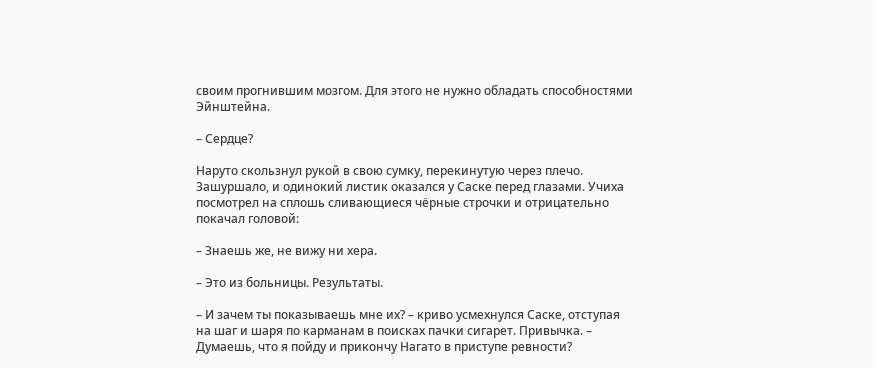своим прогнившим мозгом. Для этого не нужно обладать способностями Эйнштейна.

– Сердце?

Наруто скользнул рукой в свою сумку, перекинутую через плечо. Зашуршало, и одинокий листик оказался у Саске перед глазами. Учиха посмотрел на сплошь сливающиеся чёрные строчки и отрицательно покачал головой:

– Знаешь же, не вижу ни хера.

– Это из больницы. Результаты.

– И зачем ты показываешь мне их? – криво усмехнулся Саске, отступая на шаг и шаря по карманам в поисках пачки сигарет. Привычка. – Думаешь, что я пойду и прикончу Нагато в приступе ревности?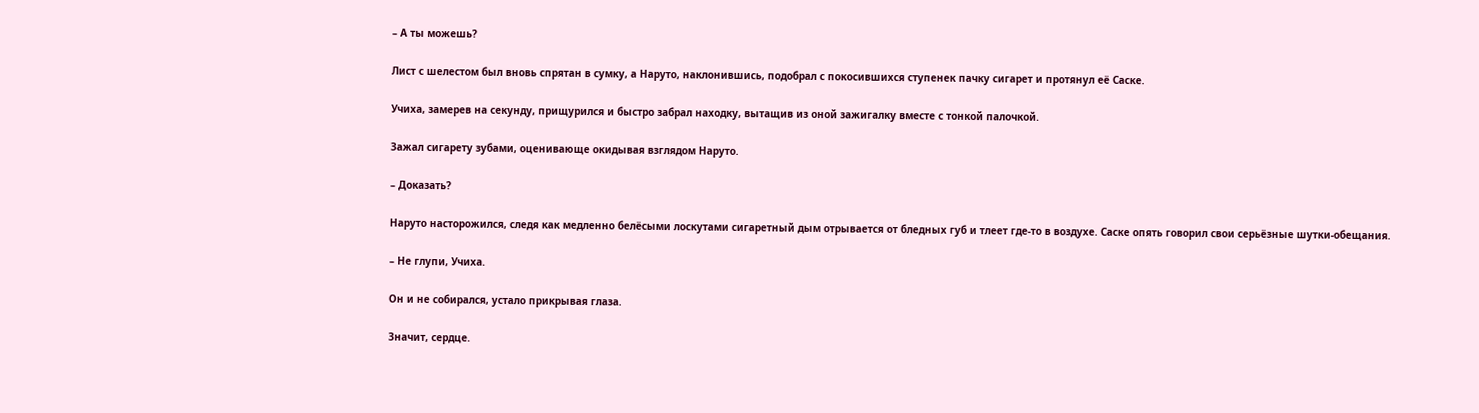– А ты можешь?

Лист с шелестом был вновь спрятан в сумку, а Наруто, наклонившись, подобрал с покосившихся ступенек пачку сигарет и протянул её Саске.

Учиха, замерев на секунду, прищурился и быстро забрал находку, вытащив из оной зажигалку вместе с тонкой палочкой.

Зажал сигарету зубами, оценивающе окидывая взглядом Наруто.

– Доказать?

Наруто насторожился, следя как медленно белёсыми лоскутами сигаретный дым отрывается от бледных губ и тлеет где-то в воздухе. Саске опять говорил свои серьёзные шутки-обещания.

– Не глупи, Учиха.

Он и не собирался, устало прикрывая глаза.

Значит, сердце.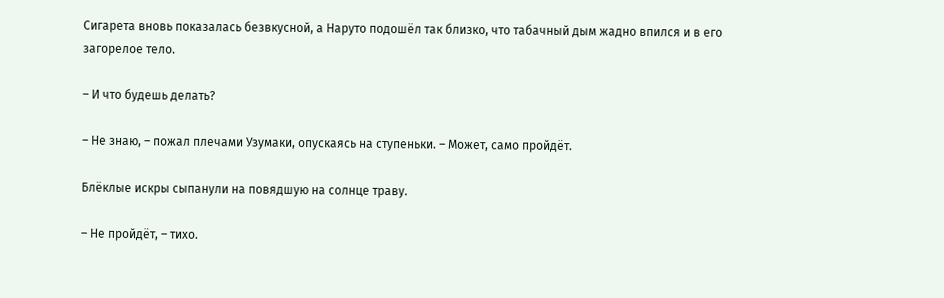Сигарета вновь показалась безвкусной, а Наруто подошёл так близко, что табачный дым жадно впился и в его загорелое тело.

– И что будешь делать?

– Не знаю, – пожал плечами Узумаки, опускаясь на ступеньки. – Может, само пройдёт.

Блёклые искры сыпанули на повядшую на солнце траву.

– Не пройдёт, – тихо.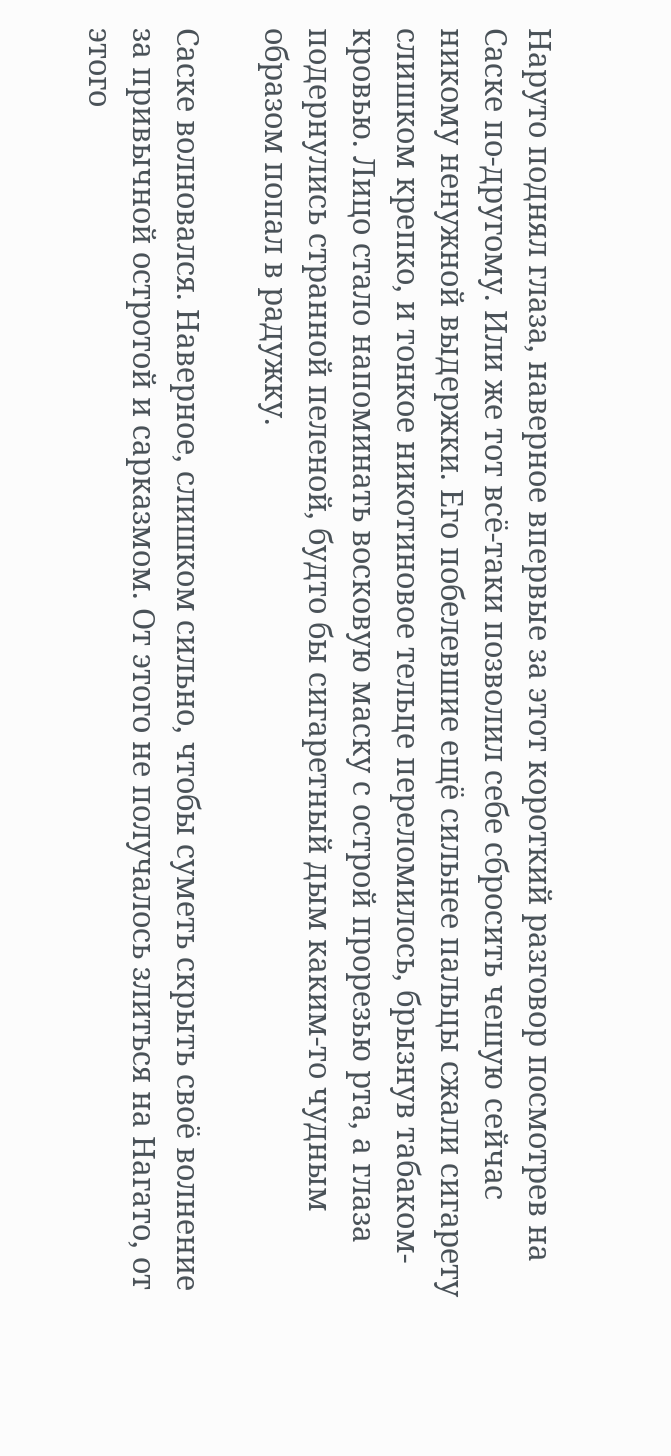Наруто поднял глаза, наверное впервые за этот короткий разговор посмотрев на Саске по-другому. Или же тот всё-таки позволил себе сбросить чешую сейчас никому ненужной выдержки. Его побелевшие ещё сильнее пальцы сжали сигарету слишком крепко, и тонкое никотиновое тельце переломилось, брызнув табаком-кровью. Лицо стало напоминать восковую маску с острой прорезью рта, а глаза подернулись странной пеленой, будто бы сигаретный дым каким-то чудным образом попал в радужку.

Саске волновался. Наверное, слишком сильно, чтобы суметь скрыть своё волнение за привычной остротой и сарказмом. От этого не получалось злиться на Нагато, от этого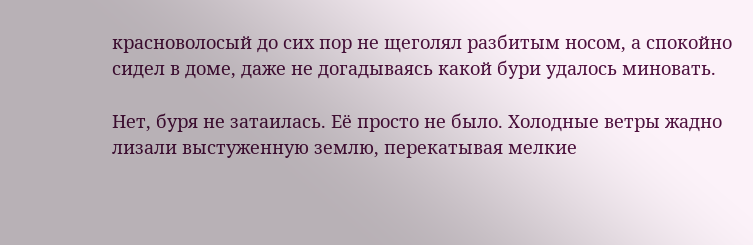красноволосый до сих пор не щеголял разбитым носом, а спокойно сидел в доме, даже не догадываясь какой бури удалось миновать.

Нет, буря не затаилась. Её просто не было. Холодные ветры жадно лизали выстуженную землю, перекатывая мелкие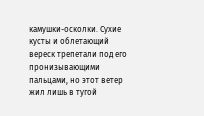камушки-осколки. Сухие кусты и облетающий вереск трепетали под его пронизывающими пальцами, но этот ветер жил лишь в тугой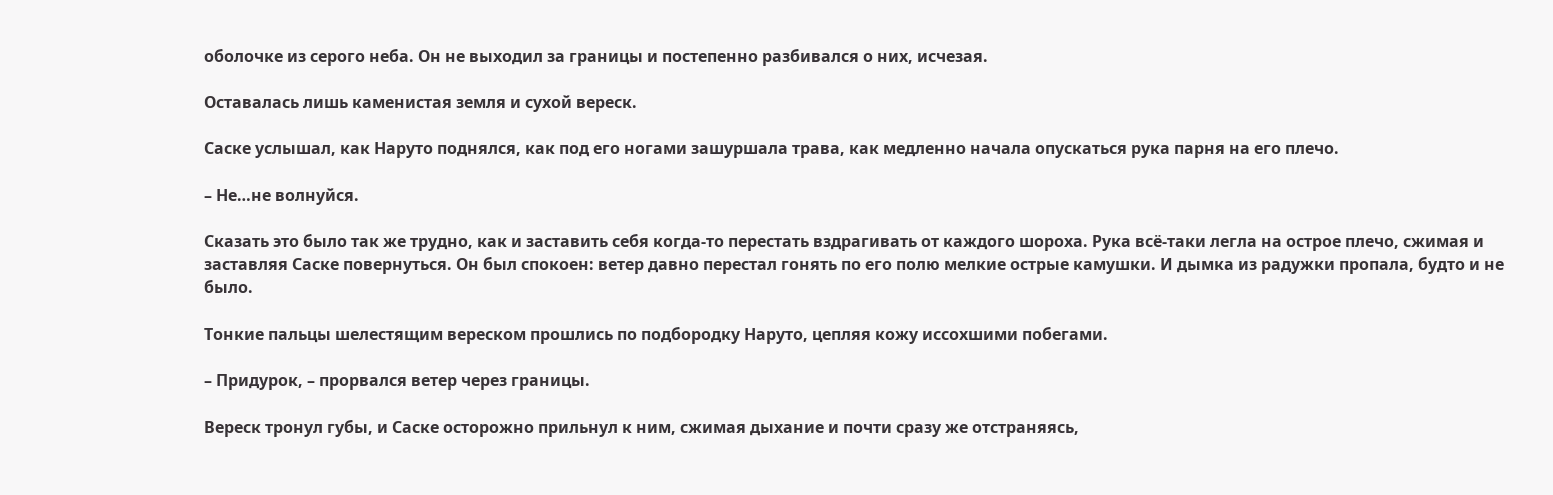оболочке из серого неба. Он не выходил за границы и постепенно разбивался о них, исчезая.

Оставалась лишь каменистая земля и сухой вереск.

Саске услышал, как Наруто поднялся, как под его ногами зашуршала трава, как медленно начала опускаться рука парня на его плечо.

– Не…не волнуйся.

Сказать это было так же трудно, как и заставить себя когда-то перестать вздрагивать от каждого шороха. Рука всё-таки легла на острое плечо, сжимая и заставляя Саске повернуться. Он был спокоен: ветер давно перестал гонять по его полю мелкие острые камушки. И дымка из радужки пропала, будто и не было.

Тонкие пальцы шелестящим вереском прошлись по подбородку Наруто, цепляя кожу иссохшими побегами.

– Придурок, – прорвался ветер через границы.

Вереск тронул губы, и Саске осторожно прильнул к ним, сжимая дыхание и почти сразу же отстраняясь,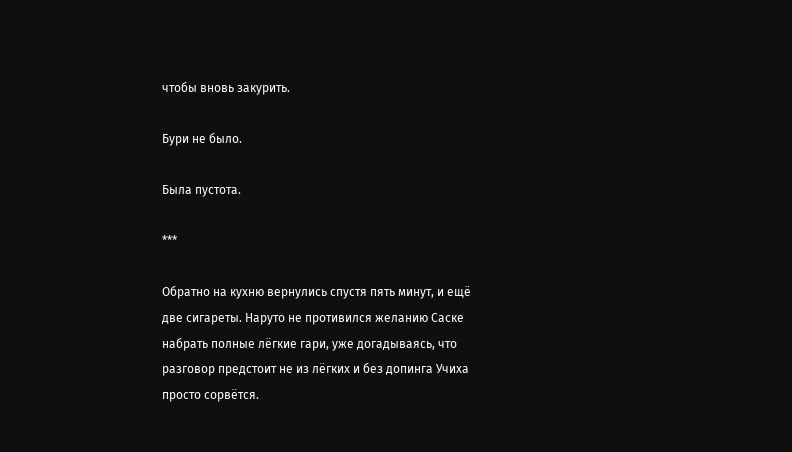чтобы вновь закурить.

Бури не было.

Была пустота.

***

Обратно на кухню вернулись спустя пять минут, и ещё две сигареты. Наруто не противился желанию Саске набрать полные лёгкие гари, уже догадываясь, что разговор предстоит не из лёгких и без допинга Учиха просто сорвётся.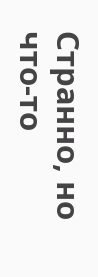Странно, но что-то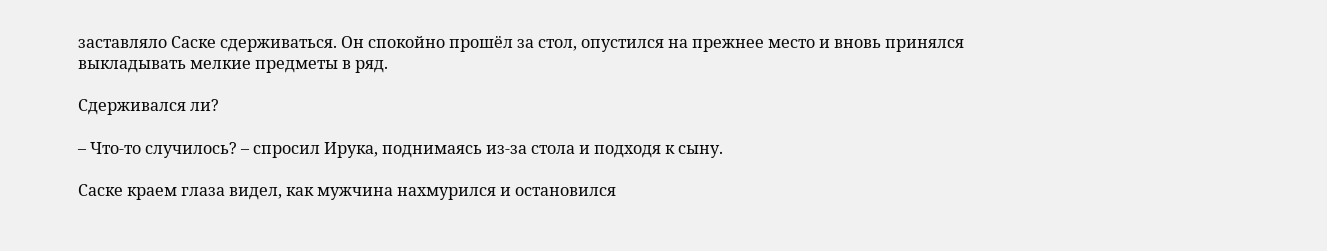заставляло Саске сдерживаться. Он спокойно прошёл за стол, опустился на прежнее место и вновь принялся выкладывать мелкие предметы в ряд.

Сдерживался ли?

– Что-то случилось? – спросил Ирука, поднимаясь из-за стола и подходя к сыну.

Саске краем глаза видел, как мужчина нахмурился и остановился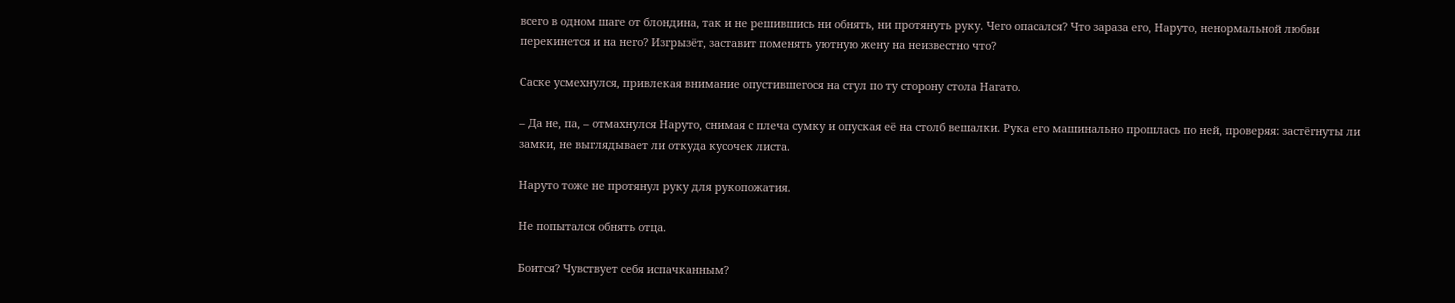всего в одном шаге от блондина, так и не решившись ни обнять, ни протянуть руку. Чего опасался? Что зараза его, Наруто, ненормальной любви перекинется и на него? Изгрызёт, заставит поменять уютную жену на неизвестно что?

Саске усмехнулся, привлекая внимание опустившегося на стул по ту сторону стола Нагато.

– Да не, па, – отмахнулся Наруто, снимая с плеча сумку и опуская её на столб вешалки. Рука его машинально прошлась по ней, проверяя: застёгнуты ли замки, не выглядывает ли откуда кусочек листа.

Наруто тоже не протянул руку для рукопожатия.

Не попытался обнять отца.

Боится? Чувствует себя испачканным?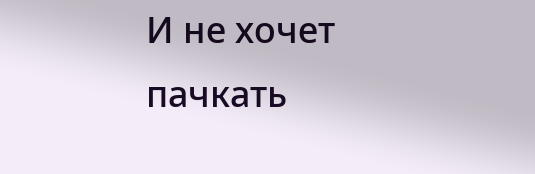И не хочет пачкать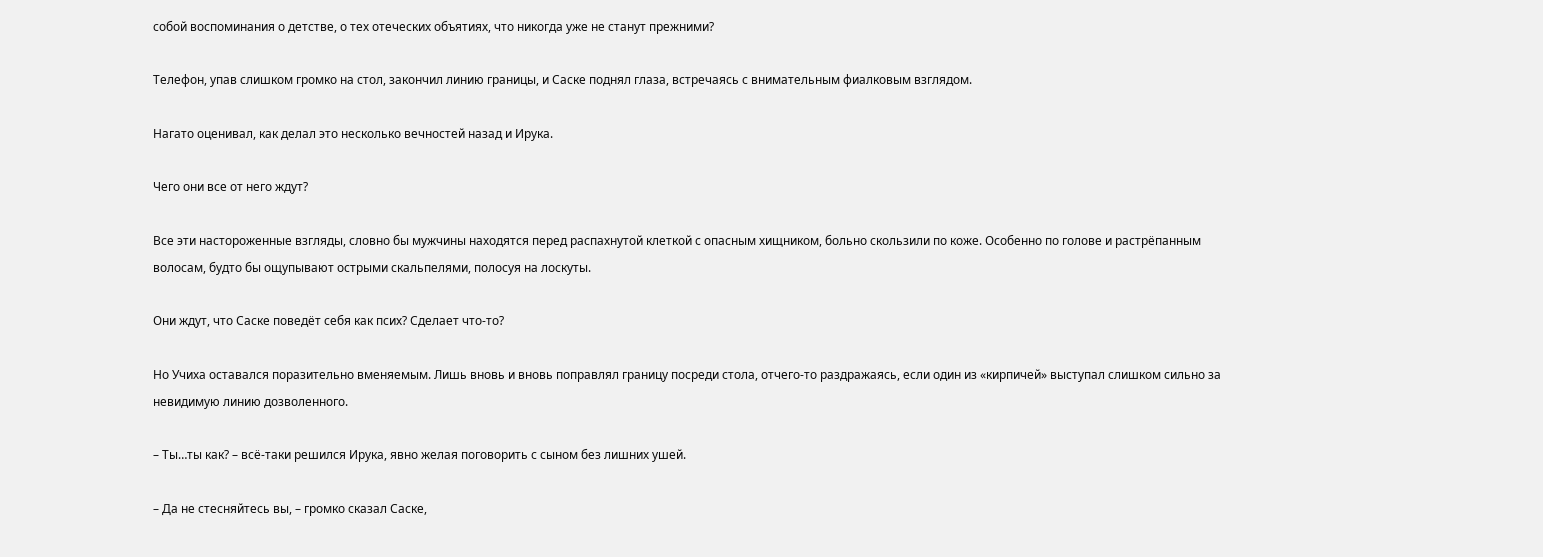собой воспоминания о детстве, о тех отеческих объятиях, что никогда уже не станут прежними?

Телефон, упав слишком громко на стол, закончил линию границы, и Саске поднял глаза, встречаясь с внимательным фиалковым взглядом.

Нагато оценивал, как делал это несколько вечностей назад и Ирука.

Чего они все от него ждут?

Все эти настороженные взгляды, словно бы мужчины находятся перед распахнутой клеткой с опасным хищником, больно скользили по коже. Особенно по голове и растрёпанным волосам, будто бы ощупывают острыми скальпелями, полосуя на лоскуты.

Они ждут, что Саске поведёт себя как псих? Сделает что-то?

Но Учиха оставался поразительно вменяемым. Лишь вновь и вновь поправлял границу посреди стола, отчего-то раздражаясь, если один из «кирпичей» выступал слишком сильно за невидимую линию дозволенного.

– Ты…ты как? – всё-таки решился Ирука, явно желая поговорить с сыном без лишних ушей.

– Да не стесняйтесь вы, – громко сказал Саске,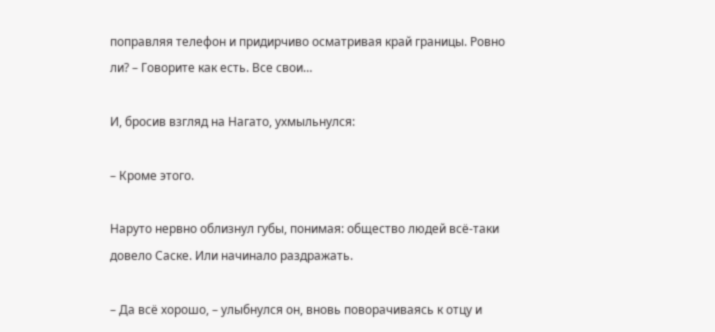поправляя телефон и придирчиво осматривая край границы. Ровно ли? – Говорите как есть. Все свои…

И, бросив взгляд на Нагато, ухмыльнулся:

– Кроме этого.

Наруто нервно облизнул губы, понимая: общество людей всё-таки довело Саске. Или начинало раздражать.

– Да всё хорошо, – улыбнулся он, вновь поворачиваясь к отцу и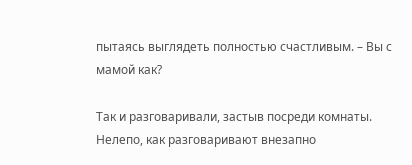пытаясь выглядеть полностью счастливым. – Вы с мамой как?

Так и разговаривали, застыв посреди комнаты. Нелепо, как разговаривают внезапно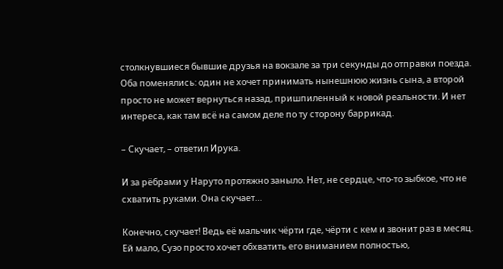столкнувшиеся бывшие друзья на вокзале за три секунды до отправки поезда. Оба поменялись: один не хочет принимать нынешнюю жизнь сына, а второй просто не может вернуться назад, пришпиленный к новой реальности. И нет интереса, как там всё на самом деле по ту сторону баррикад.

– Скучает, – ответил Ирука.

И за рёбрами у Наруто протяжно заныло. Нет, не сердце, что-то зыбкое, что не схватить руками. Она скучает…

Конечно, скучает! Ведь её мальчик чёрти где, чёрти с кем и звонит раз в месяц. Ей мало, Сузо просто хочет обхватить его вниманием полностью,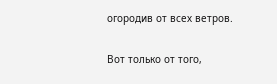огородив от всех ветров.

Вот только от того,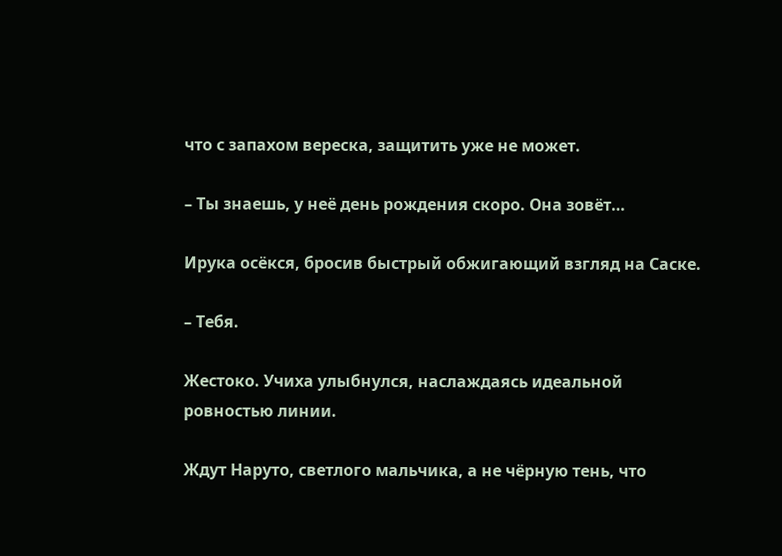что с запахом вереска, защитить уже не может.

– Ты знаешь, у неё день рождения скоро. Она зовёт…

Ирука осёкся, бросив быстрый обжигающий взгляд на Саске.

– Тебя.

Жестоко. Учиха улыбнулся, наслаждаясь идеальной ровностью линии.

Ждут Наруто, светлого мальчика, а не чёрную тень, что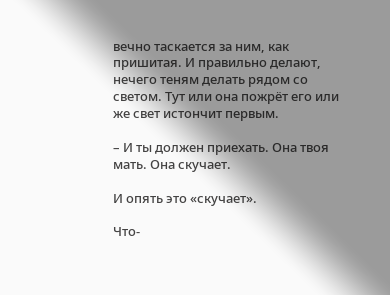вечно таскается за ним, как пришитая. И правильно делают, нечего теням делать рядом со светом. Тут или она пожрёт его или же свет истончит первым.

– И ты должен приехать. Она твоя мать. Она скучает.

И опять это «скучает».

Что-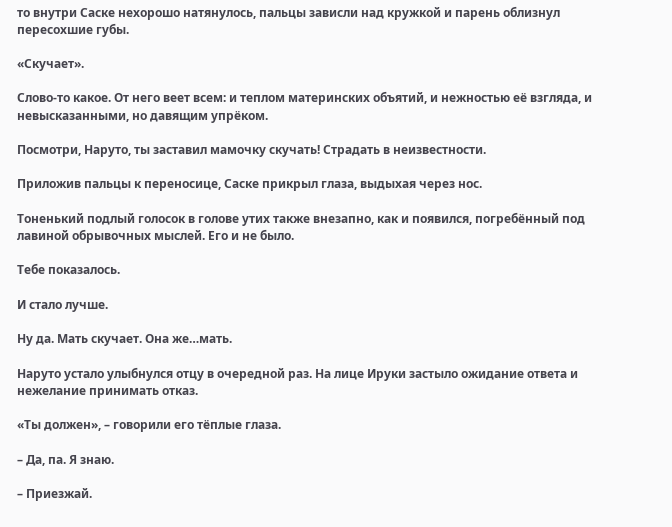то внутри Саске нехорошо натянулось, пальцы зависли над кружкой и парень облизнул пересохшие губы.

«Скучает».

Слово-то какое. От него веет всем: и теплом материнских объятий, и нежностью её взгляда, и невысказанными, но давящим упрёком.

Посмотри, Наруто, ты заставил мамочку скучать! Страдать в неизвестности.

Приложив пальцы к переносице, Саске прикрыл глаза, выдыхая через нос.

Тоненький подлый голосок в голове утих также внезапно, как и появился, погребённый под лавиной обрывочных мыслей. Его и не было.

Тебе показалось.

И стало лучше.

Ну да. Мать скучает. Она же…мать.

Наруто устало улыбнулся отцу в очередной раз. На лице Ируки застыло ожидание ответа и нежелание принимать отказ.

«Ты должен», – говорили его тёплые глаза.

– Да, па. Я знаю.

– Приезжай.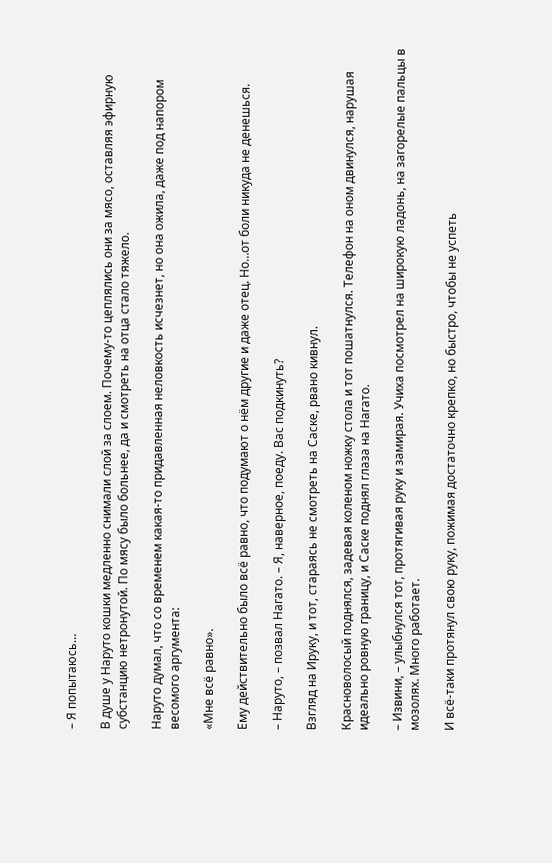– Я попытаюсь…

В душе у Наруто кошки медленно снимали слой за слоем. Почему-то цеплялись они за мясо, оставляя эфирную субстанцию нетронутой. По мясу было больнее, да и смотреть на отца стало тяжело.

Наруто думал, что со временем какая-то придавленная неловкость исчезнет, но она ожила, даже под напором весомого аргумента:

«Мне всё равно».

Ему действительно было всё равно, что подумают о нём другие и даже отец. Но…от боли никуда не денешься.

– Наруто, – позвал Нагато. – Я, наверное, поеду. Вас подкинуть?

Взгляд на Ируку, и тот, стараясь не смотреть на Саске, рвано кивнул.

Красноволосый поднялся, задевая коленом ножку стола и тот пошатнулся. Телефон на оном двинулся, нарушая идеально ровную границу, и Саске поднял глаза на Нагато.

– Извини, – улыбнулся тот, протягивая руку и замирая. Учиха посмотрел на широкую ладонь, на загорелые пальцы в мозолях. Много работает.

И всё-таки протянул свою руку, пожимая достаточно крепко, но быстро, чтобы не успеть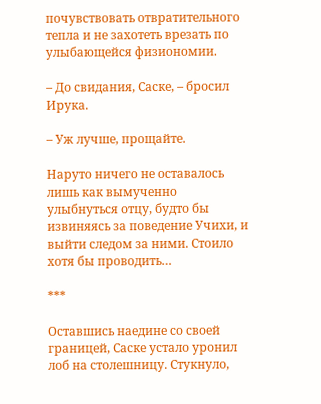почувствовать отвратительного тепла и не захотеть врезать по улыбающейся физиономии.

– До свидания, Саске, – бросил Ирука.

– Уж лучше, прощайте.

Наруто ничего не оставалось лишь как вымученно улыбнуться отцу, будто бы извиняясь за поведение Учихи, и выйти следом за ними. Стоило хотя бы проводить…

***

Оставшись наедине со своей границей, Саске устало уронил лоб на столешницу. Стукнуло,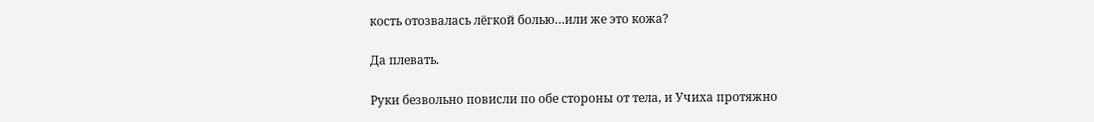кость отозвалась лёгкой болью…или же это кожа?

Да плевать.

Руки безвольно повисли по обе стороны от тела, и Учиха протяжно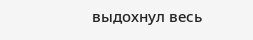выдохнул весь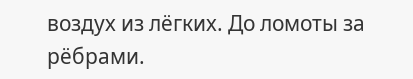воздух из лёгких. До ломоты за рёбрами.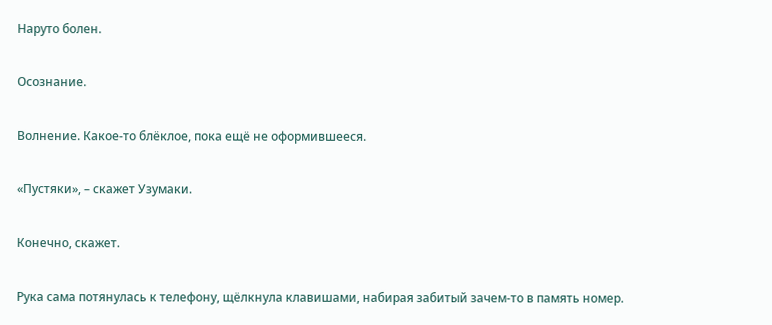Наруто болен.

Осознание.

Волнение. Какое-то блёклое, пока ещё не оформившееся.

«Пустяки», – скажет Узумаки.

Конечно, скажет.

Рука сама потянулась к телефону, щёлкнула клавишами, набирая забитый зачем-то в память номер.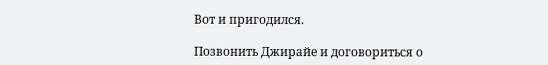Вот и пригодился.

Позвонить Джирайе и договориться о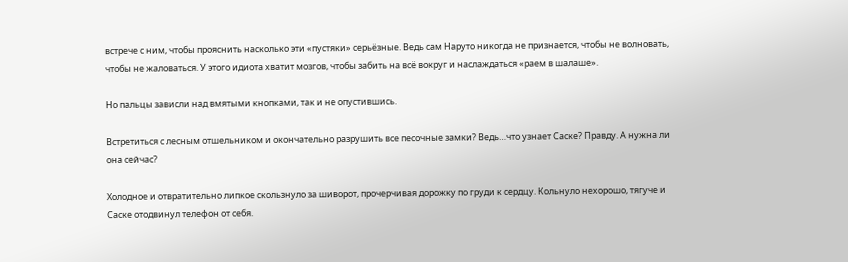встрече с ним, чтобы прояснить насколько эти «пустяки» серьёзные. Ведь сам Наруто никогда не признается, чтобы не волновать, чтобы не жаловаться. У этого идиота хватит мозгов, чтобы забить на всё вокруг и наслаждаться «раем в шалаше».

Но пальцы зависли над вмятыми кнопками, так и не опустившись.

Встретиться с лесным отшельником и окончательно разрушить все песочные замки? Ведь…что узнает Саске? Правду. А нужна ли она сейчас?

Холодное и отвратительно липкое скользнуло за шиворот, прочерчивая дорожку по груди к сердцу. Кольнуло нехорошо, тягуче и Саске отодвинул телефон от себя.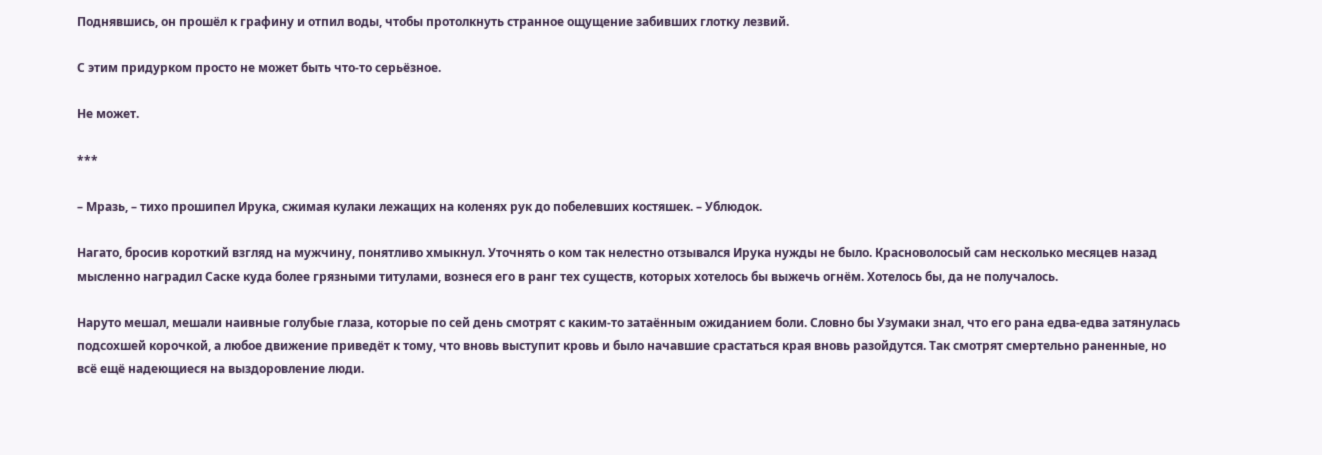Поднявшись, он прошёл к графину и отпил воды, чтобы протолкнуть странное ощущение забивших глотку лезвий.

С этим придурком просто не может быть что-то серьёзное.

Не может.

***

– Мразь, – тихо прошипел Ирука, сжимая кулаки лежащих на коленях рук до побелевших костяшек. – Ублюдок.

Нагато, бросив короткий взгляд на мужчину, понятливо хмыкнул. Уточнять о ком так нелестно отзывался Ирука нужды не было. Красноволосый сам несколько месяцев назад мысленно наградил Саске куда более грязными титулами, вознеся его в ранг тех существ, которых хотелось бы выжечь огнём. Хотелось бы, да не получалось.

Наруто мешал, мешали наивные голубые глаза, которые по сей день смотрят с каким-то затаённым ожиданием боли. Словно бы Узумаки знал, что его рана едва-едва затянулась подсохшей корочкой, а любое движение приведёт к тому, что вновь выступит кровь и было начавшие срастаться края вновь разойдутся. Так смотрят смертельно раненные, но всё ещё надеющиеся на выздоровление люди.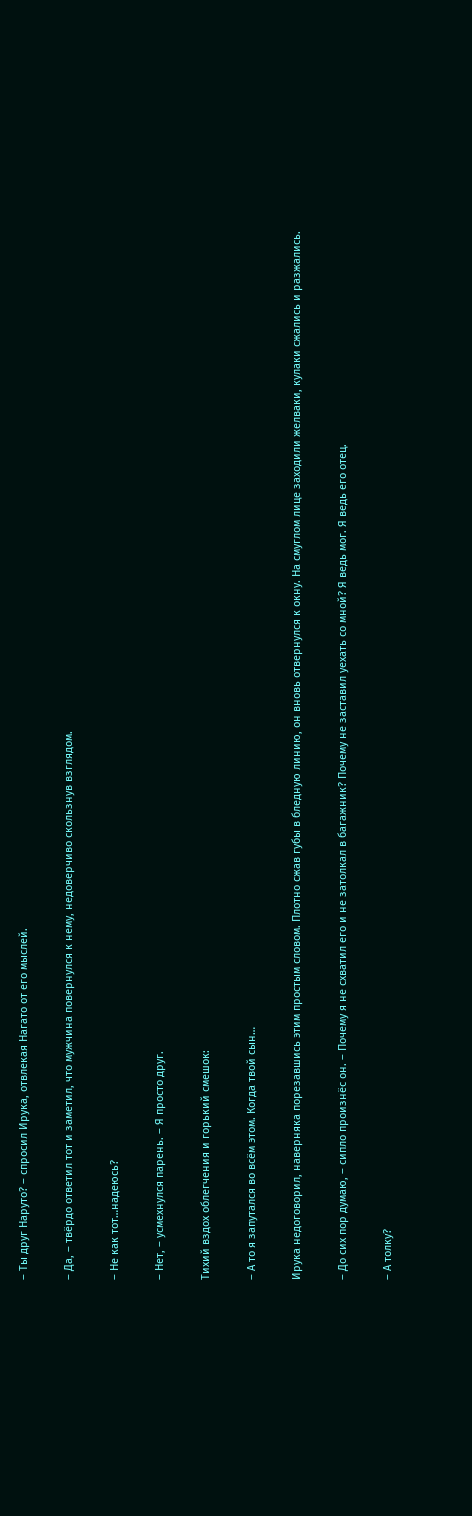– Ты друг Наруто? – спросил Ирука, отвлекая Нагато от его мыслей.

– Да, – твёрдо ответил тот и заметил, что мужчина повернулся к нему, недоверчиво скользнув взглядом.

– Не как тот…надеюсь?

– Нет, – усмехнулся парень. – Я просто друг.

Тихий вздох облегчения и горький смешок:

– А то я запутался во всём этом. Когда твой сын…

Ирука недоговорил, наверняка порезавшись этим простым словом. Плотно сжав губы в бледную линию, он вновь отвернулся к окну. На смуглом лице заходили желваки, кулаки сжались и разжались.

– До сих пор думаю, – сипло произнёс он. – Почему я не схватил его и не затолкал в багажник? Почему не заставил уехать со мной? Я ведь мог. Я ведь его отец.

– А толку?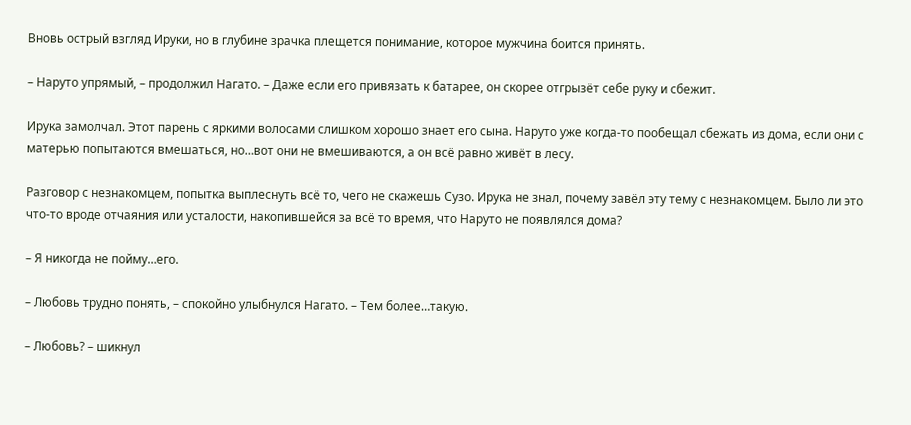Вновь острый взгляд Ируки, но в глубине зрачка плещется понимание, которое мужчина боится принять.

– Наруто упрямый, – продолжил Нагато. – Даже если его привязать к батарее, он скорее отгрызёт себе руку и сбежит.

Ирука замолчал. Этот парень с яркими волосами слишком хорошо знает его сына. Наруто уже когда-то пообещал сбежать из дома, если они с матерью попытаются вмешаться, но…вот они не вмешиваются, а он всё равно живёт в лесу.

Разговор с незнакомцем, попытка выплеснуть всё то, чего не скажешь Сузо. Ирука не знал, почему завёл эту тему с незнакомцем. Было ли это что-то вроде отчаяния или усталости, накопившейся за всё то время, что Наруто не появлялся дома?

– Я никогда не пойму…его.

– Любовь трудно понять, – спокойно улыбнулся Нагато. – Тем более…такую.

– Любовь? – шикнул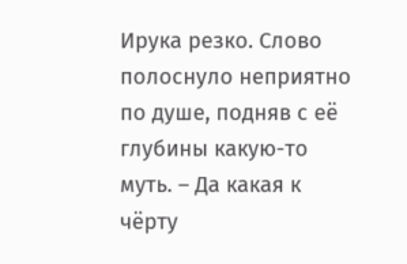Ирука резко. Слово полоснуло неприятно по душе, подняв с её глубины какую-то муть. – Да какая к чёрту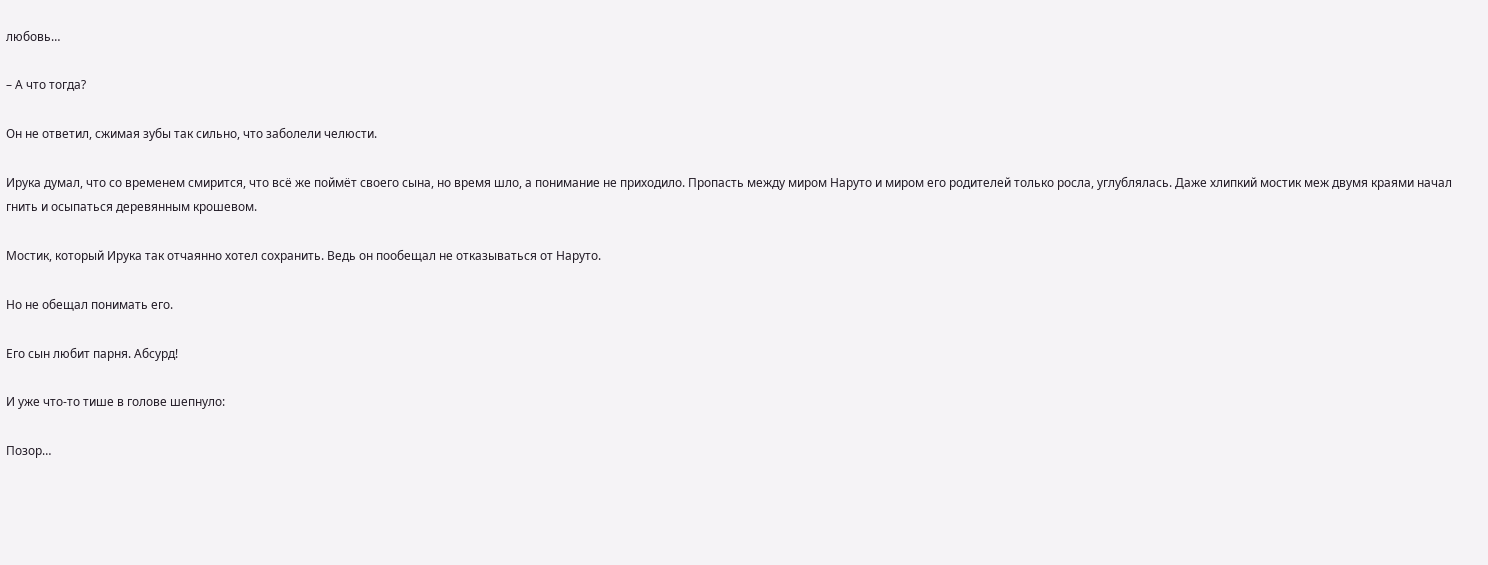любовь…

– А что тогда?

Он не ответил, сжимая зубы так сильно, что заболели челюсти.

Ирука думал, что со временем смирится, что всё же поймёт своего сына, но время шло, а понимание не приходило. Пропасть между миром Наруто и миром его родителей только росла, углублялась. Даже хлипкий мостик меж двумя краями начал гнить и осыпаться деревянным крошевом.

Мостик, который Ирука так отчаянно хотел сохранить. Ведь он пообещал не отказываться от Наруто.

Но не обещал понимать его.

Его сын любит парня. Абсурд!

И уже что-то тише в голове шепнуло:

Позор…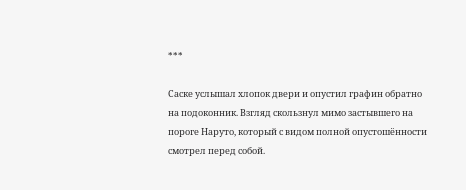***

Саске услышал хлопок двери и опустил графин обратно на подоконник. Взгляд скользнул мимо застывшего на пороге Наруто, который с видом полной опустошённости смотрел перед собой.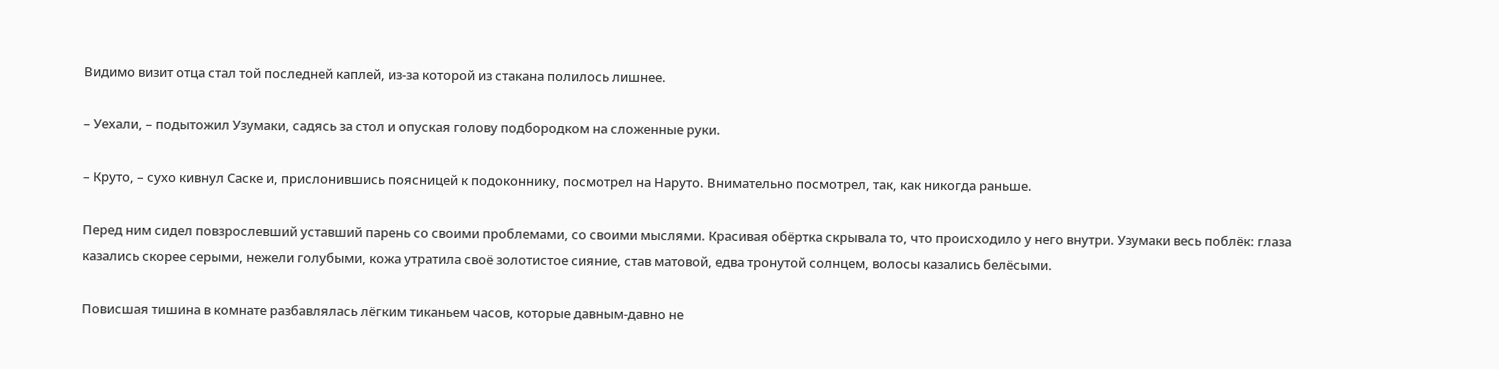Видимо визит отца стал той последней каплей, из-за которой из стакана полилось лишнее.

– Уехали, – подытожил Узумаки, садясь за стол и опуская голову подбородком на сложенные руки.

– Круто, – сухо кивнул Саске и, прислонившись поясницей к подоконнику, посмотрел на Наруто. Внимательно посмотрел, так, как никогда раньше.

Перед ним сидел повзрослевший уставший парень со своими проблемами, со своими мыслями. Красивая обёртка скрывала то, что происходило у него внутри. Узумаки весь поблёк: глаза казались скорее серыми, нежели голубыми, кожа утратила своё золотистое сияние, став матовой, едва тронутой солнцем, волосы казались белёсыми.

Повисшая тишина в комнате разбавлялась лёгким тиканьем часов, которые давным-давно не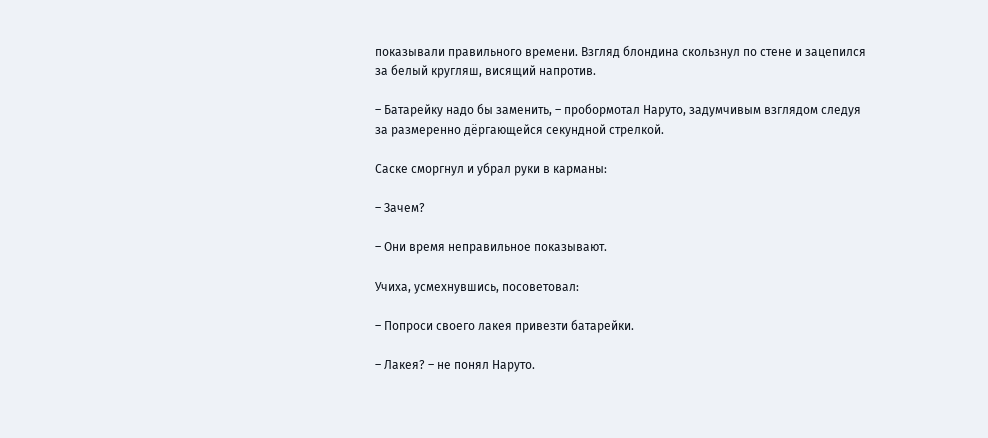показывали правильного времени. Взгляд блондина скользнул по стене и зацепился за белый кругляш, висящий напротив.

– Батарейку надо бы заменить, – пробормотал Наруто, задумчивым взглядом следуя за размеренно дёргающейся секундной стрелкой.

Саске сморгнул и убрал руки в карманы:

– Зачем?

– Они время неправильное показывают.

Учиха, усмехнувшись, посоветовал:

– Попроси своего лакея привезти батарейки.

– Лакея? – не понял Наруто.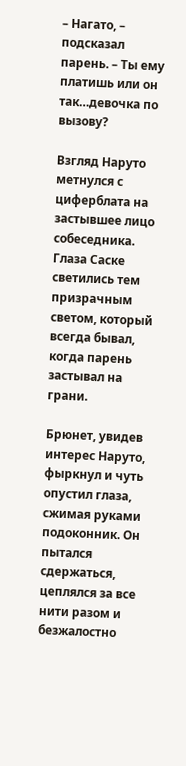– Нагато, – подсказал парень. – Ты ему платишь или он так…девочка по вызову?

Взгляд Наруто метнулся с циферблата на застывшее лицо собеседника. Глаза Саске светились тем призрачным светом, который всегда бывал, когда парень застывал на грани.

Брюнет, увидев интерес Наруто, фыркнул и чуть опустил глаза, сжимая руками подоконник. Он пытался сдержаться, цеплялся за все нити разом и безжалостно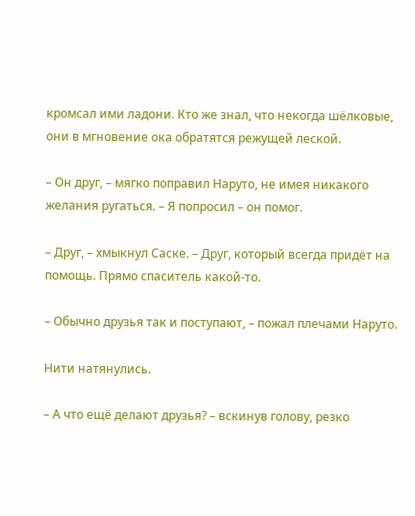кромсал ими ладони. Кто же знал, что некогда шёлковые, они в мгновение ока обратятся режущей леской.

– Он друг, – мягко поправил Наруто, не имея никакого желания ругаться. – Я попросил – он помог.

– Друг, – хмыкнул Саске. – Друг, который всегда придёт на помощь. Прямо спаситель какой-то.

– Обычно друзья так и поступают, – пожал плечами Наруто.

Нити натянулись.

– А что ещё делают друзья? – вскинув голову, резко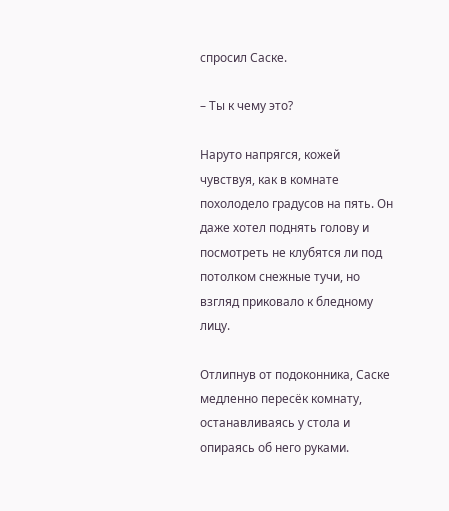спросил Саске.

– Ты к чему это?

Наруто напрягся, кожей чувствуя, как в комнате похолодело градусов на пять. Он даже хотел поднять голову и посмотреть не клубятся ли под потолком снежные тучи, но взгляд приковало к бледному лицу.

Отлипнув от подоконника, Саске медленно пересёк комнату, останавливаясь у стола и опираясь об него руками.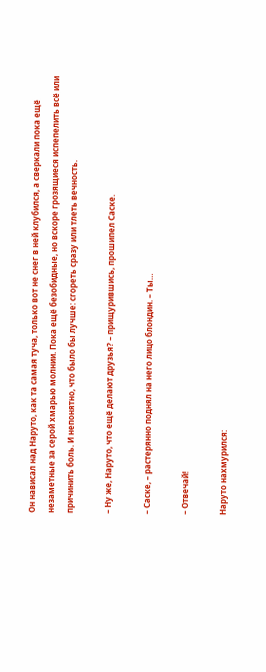Он нависал над Наруто, как та самая туча, только вот не снег в ней клубился, а сверкали пока ещё незаметные за серой хмарью молнии. Пока ещё безобидные, но вскоре грозящиеся испепелить всё или причинить боль. И непонятно, что было бы лучше: сгореть сразу или тлеть вечность.

– Ну же, Наруто, что ещё делают друзья? – прищурившись, прошипел Саске.

– Саске, – растерянно поднял на него лицо блондин. – Ты…

– Отвечай!

Наруто нахмурился: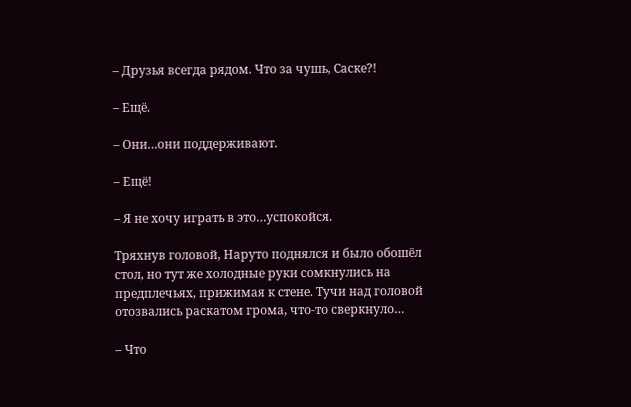– Друзья всегда рядом. Что за чушь, Саске?!

– Ещё.

– Они…они поддерживают.

– Ещё!

– Я не хочу играть в это…успокойся.

Тряхнув головой, Наруто поднялся и было обошёл стол, но тут же холодные руки сомкнулись на предплечьях, прижимая к стене. Тучи над головой отозвались раскатом грома, что-то сверкнуло…

– Что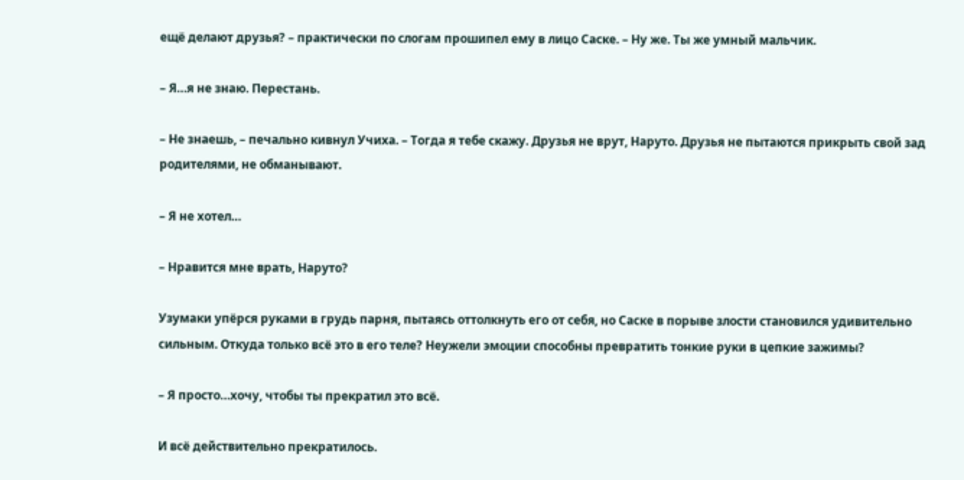ещё делают друзья? – практически по слогам прошипел ему в лицо Саске. – Ну же. Ты же умный мальчик.

– Я…я не знаю. Перестань.

– Не знаешь, – печально кивнул Учиха. – Тогда я тебе скажу. Друзья не врут, Наруто. Друзья не пытаются прикрыть свой зад родителями, не обманывают.

– Я не хотел…

– Нравится мне врать, Наруто?

Узумаки упёрся руками в грудь парня, пытаясь оттолкнуть его от себя, но Саске в порыве злости становился удивительно сильным. Откуда только всё это в его теле? Неужели эмоции способны превратить тонкие руки в цепкие зажимы?

– Я просто…хочу, чтобы ты прекратил это всё.

И всё действительно прекратилось.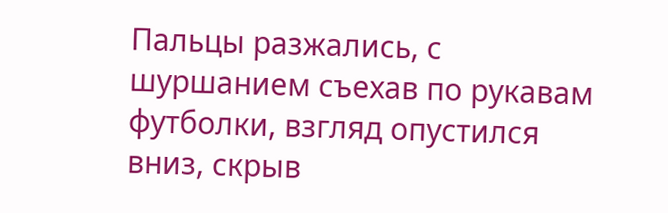Пальцы разжались, с шуршанием съехав по рукавам футболки, взгляд опустился вниз, скрыв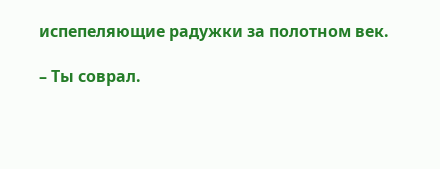испепеляющие радужки за полотном век.

– Ты соврал.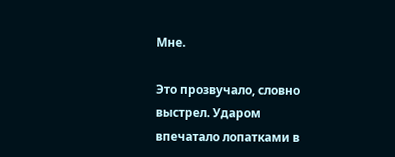Мне.

Это прозвучало, словно выстрел. Ударом впечатало лопатками в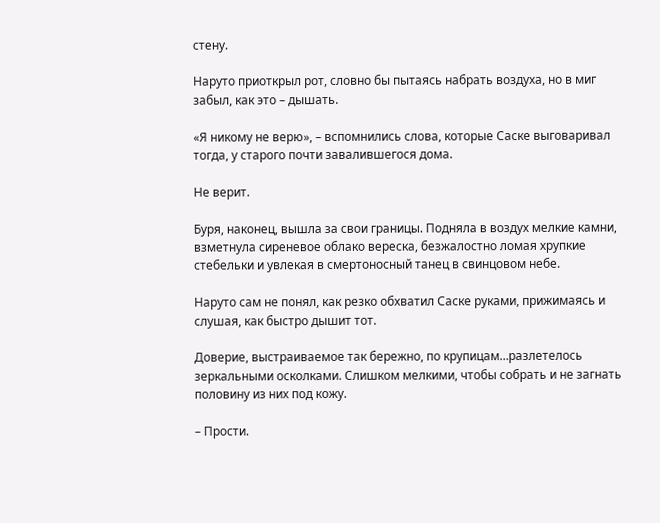стену.

Наруто приоткрыл рот, словно бы пытаясь набрать воздуха, но в миг забыл, как это – дышать.

«Я никому не верю», – вспомнились слова, которые Саске выговаривал тогда, у старого почти завалившегося дома.

Не верит.

Буря, наконец, вышла за свои границы. Подняла в воздух мелкие камни, взметнула сиреневое облако вереска, безжалостно ломая хрупкие стебельки и увлекая в смертоносный танец в свинцовом небе.

Наруто сам не понял, как резко обхватил Саске руками, прижимаясь и слушая, как быстро дышит тот.

Доверие, выстраиваемое так бережно, по крупицам…разлетелось зеркальными осколками. Слишком мелкими, чтобы собрать и не загнать половину из них под кожу.

– Прости.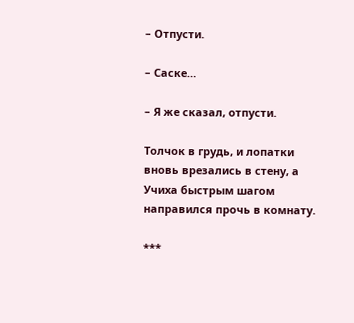– Отпусти.

– Саске…

– Я же сказал, отпусти.

Толчок в грудь, и лопатки вновь врезались в стену, а Учиха быстрым шагом направился прочь в комнату.

***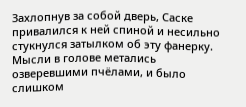Захлопнув за собой дверь, Саске привалился к ней спиной и несильно стукнулся затылком об эту фанерку. Мысли в голове метались озверевшими пчёлами, и было слишком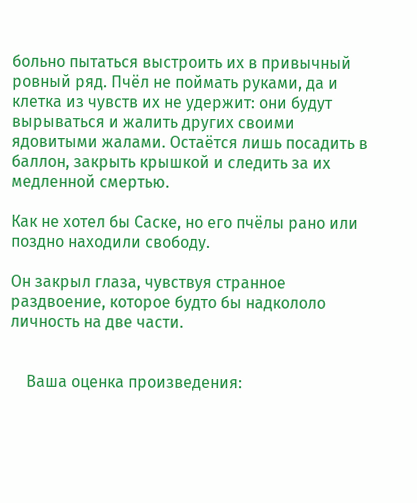больно пытаться выстроить их в привычный ровный ряд. Пчёл не поймать руками, да и клетка из чувств их не удержит: они будут вырываться и жалить других своими ядовитыми жалами. Остаётся лишь посадить в баллон, закрыть крышкой и следить за их медленной смертью.

Как не хотел бы Саске, но его пчёлы рано или поздно находили свободу.

Он закрыл глаза, чувствуя странное раздвоение, которое будто бы надкололо личность на две части.


    Ваша оценка произведения: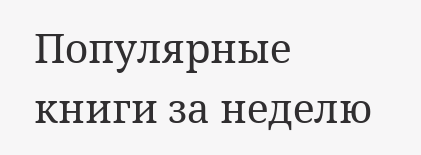Популярные книги за неделю